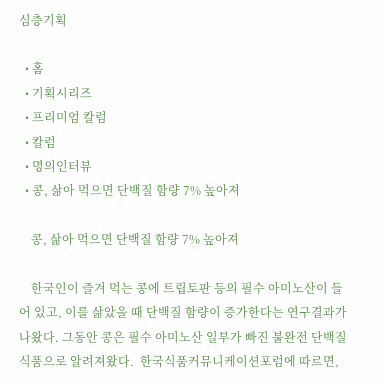심층기획

  • 홈
  • 기획시리즈
  • 프리미엄 칼럼
  • 칼럼
  • 명의인터뷰
  • 콩, 삶아 먹으면 단백질 함량 7% 높아져

    콩, 삶아 먹으면 단백질 함량 7% 높아져

    한국인이 즐겨 먹는 콩에 트립토판 등의 필수 아미노산이 들어 있고, 이를 삶았을 때 단백질 함량이 증가한다는 연구결과가 나왔다. 그동안 콩은 필수 아미노산 일부가 빠진 불완전 단백질 식품으로 알려져왔다.  한국식품커뮤니케이션포럼에 따르면,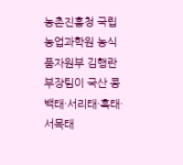농촌진흥청 국립농업과학원 농식품자원부 김행란 부장팀이 국산 콩 백태·서리태·흑태·서목태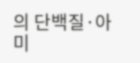의 단백질·아미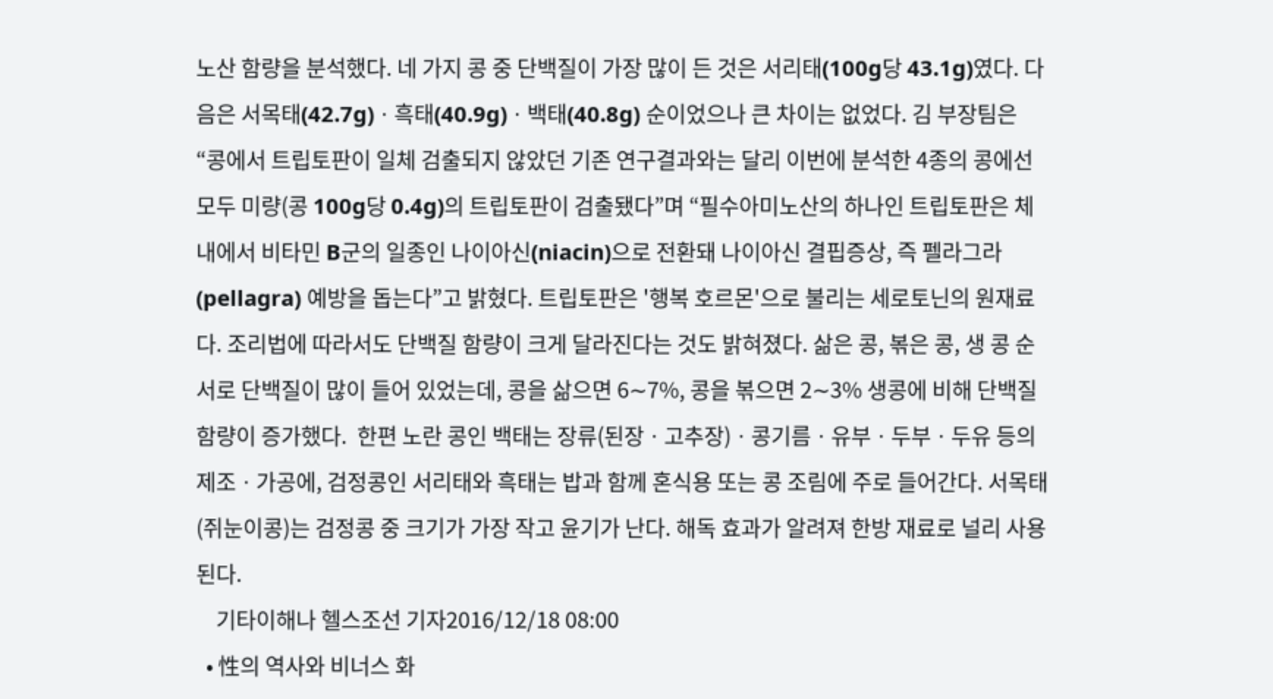노산 함량을 분석했다. 네 가지 콩 중 단백질이 가장 많이 든 것은 서리태(100g당 43.1g)였다. 다음은 서목태(42.7g)ㆍ흑태(40.9g)ㆍ백태(40.8g) 순이었으나 큰 차이는 없었다. 김 부장팀은 “콩에서 트립토판이 일체 검출되지 않았던 기존 연구결과와는 달리 이번에 분석한 4종의 콩에선 모두 미량(콩 100g당 0.4g)의 트립토판이 검출됐다”며 “필수아미노산의 하나인 트립토판은 체내에서 비타민 B군의 일종인 나이아신(niacin)으로 전환돼 나이아신 결핍증상, 즉 펠라그라(pellagra) 예방을 돕는다”고 밝혔다. 트립토판은 '행복 호르몬'으로 불리는 세로토닌의 원재료다. 조리법에 따라서도 단백질 함량이 크게 달라진다는 것도 밝혀졌다. 삶은 콩, 볶은 콩, 생 콩 순서로 단백질이 많이 들어 있었는데, 콩을 삶으면 6∼7%, 콩을 볶으면 2∼3% 생콩에 비해 단백질 함량이 증가했다.  한편 노란 콩인 백태는 장류(된장ㆍ고추장)ㆍ콩기름ㆍ유부ㆍ두부ㆍ두유 등의 제조ㆍ가공에, 검정콩인 서리태와 흑태는 밥과 함께 혼식용 또는 콩 조림에 주로 들어간다. 서목태(쥐눈이콩)는 검정콩 중 크기가 가장 작고 윤기가 난다. 해독 효과가 알려져 한방 재료로 널리 사용된다.
    기타이해나 헬스조선 기자2016/12/18 08:00
  • 性의 역사와 비너스 화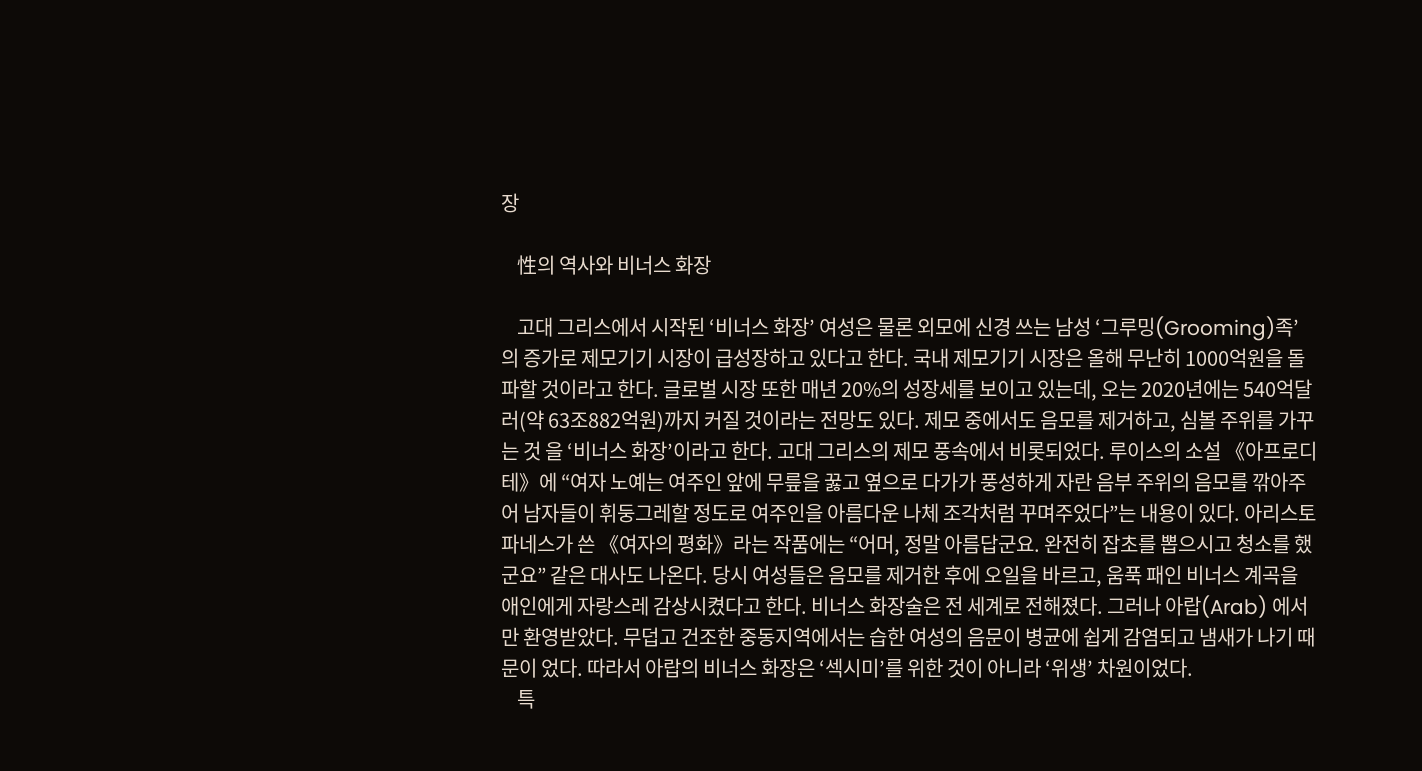장

    性의 역사와 비너스 화장

    고대 그리스에서 시작된 ‘비너스 화장’ 여성은 물론 외모에 신경 쓰는 남성 ‘그루밍(Grooming)족’ 의 증가로 제모기기 시장이 급성장하고 있다고 한다. 국내 제모기기 시장은 올해 무난히 1000억원을 돌파할 것이라고 한다. 글로벌 시장 또한 매년 20%의 성장세를 보이고 있는데, 오는 2020년에는 540억달러(약 63조882억원)까지 커질 것이라는 전망도 있다. 제모 중에서도 음모를 제거하고, 심볼 주위를 가꾸는 것 을 ‘비너스 화장’이라고 한다. 고대 그리스의 제모 풍속에서 비롯되었다. 루이스의 소설 《아프로디테》에 “여자 노예는 여주인 앞에 무릎을 꿇고 옆으로 다가가 풍성하게 자란 음부 주위의 음모를 깎아주어 남자들이 휘둥그레할 정도로 여주인을 아름다운 나체 조각처럼 꾸며주었다”는 내용이 있다. 아리스토파네스가 쓴 《여자의 평화》라는 작품에는 “어머, 정말 아름답군요. 완전히 잡초를 뽑으시고 청소를 했군요” 같은 대사도 나온다. 당시 여성들은 음모를 제거한 후에 오일을 바르고, 움푹 패인 비너스 계곡을 애인에게 자랑스레 감상시켰다고 한다. 비너스 화장술은 전 세계로 전해졌다. 그러나 아랍(Arab) 에서만 환영받았다. 무덥고 건조한 중동지역에서는 습한 여성의 음문이 병균에 쉽게 감염되고 냄새가 나기 때문이 었다. 따라서 아랍의 비너스 화장은 ‘섹시미’를 위한 것이 아니라 ‘위생’ 차원이었다.
    특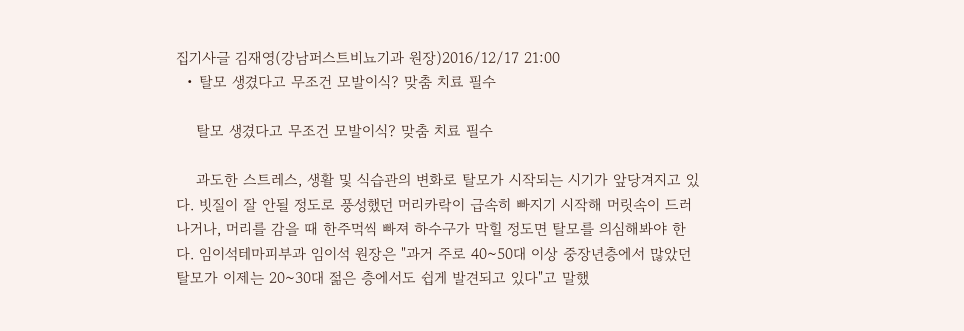집기사글 김재영(강남퍼스트비뇨기과 원장)2016/12/17 21:00
  • 탈모 생겼다고 무조건 모발이식? 맞춤 치료 필수

    탈모 생겼다고 무조건 모발이식? 맞춤 치료 필수

    과도한 스트레스, 생활 및 식습관의 변화로 탈모가 시작되는 시기가 앞당겨지고 있다. 빗질이 잘 안될 정도로 풍성했던 머리카락이 급속히 빠지기 시작해 머릿속이 드러나거나, 머리를 감을 때 한주먹씩 빠져 하수구가 막힐 정도면 탈모를 의심해봐야 한다. 임이석테마피부과 임이석 원장은 "과거 주로 40~50대 이상 중장년층에서 많았던 탈모가 이제는 20~30대 젊은 층에서도 쉽게 발견되고 있다"고 말했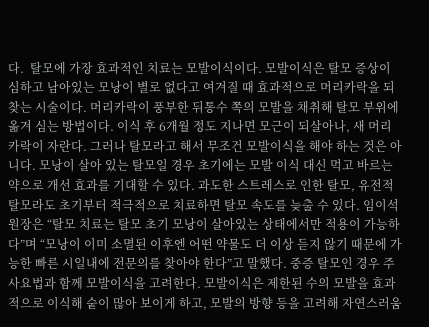다.  탈모에 가장 효과적인 치료는 모발이식이다. 모발이식은 탈모 증상이 심하고 남아있는 모낭이 별로 없다고 여겨질 때 효과적으로 머리카락을 되찾는 시술이다. 머리카락이 풍부한 뒤통수 쪽의 모발을 채취해 탈모 부위에 옮겨 심는 방법이다. 이식 후 6개월 정도 지나면 모근이 되살아나, 새 머리카락이 자란다. 그러나 탈모라고 해서 무조건 모발이식을 해야 하는 것은 아니다. 모낭이 살아 있는 탈모일 경우 초기에는 모발 이식 대신 먹고 바르는 약으로 개선 효과를 기대할 수 있다. 과도한 스트레스로 인한 탈모, 유전적 탈모라도 초기부터 적극적으로 치료하면 탈모 속도를 늦출 수 있다. 임이석 원장은 “탈모 치료는 탈모 초기 모낭이 살아있는 상태에서만 적용이 가능하다”며 “모낭이 이미 소멸된 이후엔 어떤 약물도 더 이상 듣지 않기 때문에 가능한 빠른 시일내에 전문의를 찾아야 한다”고 말했다. 중증 탈모인 경우 주사요법과 함께 모발이식을 고려한다. 모발이식은 제한된 수의 모발을 효과적으로 이식해 숱이 많아 보이게 하고, 모발의 방향 등을 고려해 자연스러움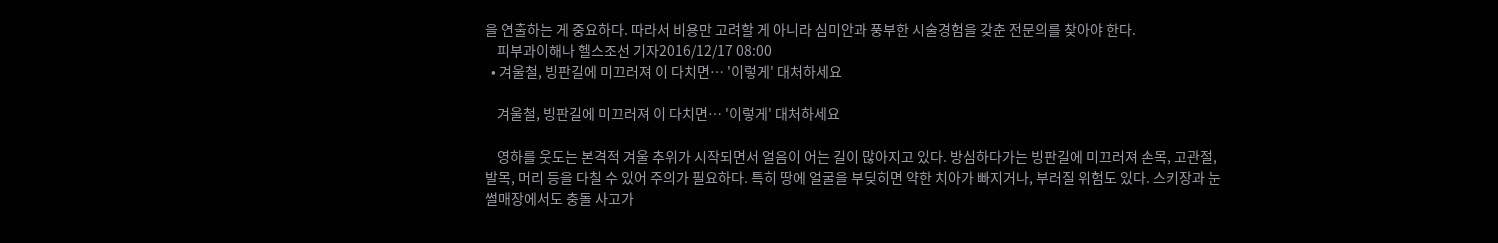을 연출하는 게 중요하다. 따라서 비용만 고려할 게 아니라 심미안과 풍부한 시술경험을 갖춘 전문의를 찾아야 한다.
    피부과이해나 헬스조선 기자2016/12/17 08:00
  • 겨울철, 빙판길에 미끄러져 이 다치면… '이렇게' 대처하세요

    겨울철, 빙판길에 미끄러져 이 다치면… '이렇게' 대처하세요

    영하를 웃도는 본격적 겨울 추위가 시작되면서 얼음이 어는 길이 많아지고 있다. 방심하다가는 빙판길에 미끄러져 손목, 고관절, 발목, 머리 등을 다칠 수 있어 주의가 필요하다. 특히 땅에 얼굴을 부딪히면 약한 치아가 빠지거나, 부러질 위험도 있다. 스키장과 눈썰매장에서도 충돌 사고가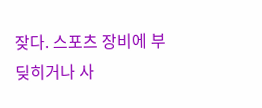잦다. 스포츠 장비에 부딪히거나 사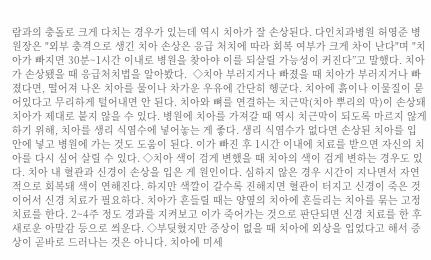람과의 충돌로 크게 다치는 경우가 있는데 역시 치아가 잘 손상된다. 다인치과병원 허영준 병원장은 "외부 충격으로 생긴 치아 손상은 응급 처치에 따라 회복 여부가 크게 차이 난다"며 "치아가 빠지면 30분~1시간 이내로 병원을 찾아야 이를 되살릴 가능성이 커진다”고 말했다. 치아가 손상됐을 때 응급처치법을 알아봤다.  ◇치아 부러지거나 빠졌을 때 치아가 부러지거나 빠졌다면, 떨어져 나온 치아를 물이나 차가운 우유에 간단히 헹군다. 치아에 흙이나 이물질이 묻어있다고 무리하게 털어내면 안 된다. 치아와 뼈를 연결하는 치근막(치아 뿌리의 막)이 손상돼 치아가 제대로 붙지 않을 수 있다. 병원에 치아를 가져갈 때 역시 치근막이 되도록 마르지 않게 하기 위해, 치아를 생리 식염수에 넣어놓는 게 좋다. 생리 식염수가 없다면 손상된 치아를 입 안에 넣고 병원에 가는 것도 도움이 된다. 이가 빠진 후 1시간 이내에 치료를 받으면 자신의 치아를 다시 심어 살릴 수 있다. ◇치아 색이 검게 변했을 때 치아의 색이 검게 변하는 경우도 있다. 치아 내 혈관과 신경이 손상을 입은 게 원인이다. 심하지 않은 경우 시간이 지나면서 자연적으로 회복돼 색이 연해진다. 하지만 색깔이 갈수록 진해지면 혈관이 터지고 신경이 죽은 것이어서 신경 치료가 필요하다. 치아가 흔들릴 때는 양옆의 치아에 흔들리는 치아를 묶는 고정 치료를 한다. 2~4주 정도 경과를 지켜보고 이가 죽어가는 것으로 판단되면 신경 치료를 한 후 새로운 아말감 등으로 씌운다. ◇부딪혔지만 증상이 없을 때 치아에 외상을 입었다고 해서 증상이 곧바로 드러나는 것은 아니다. 치아에 미세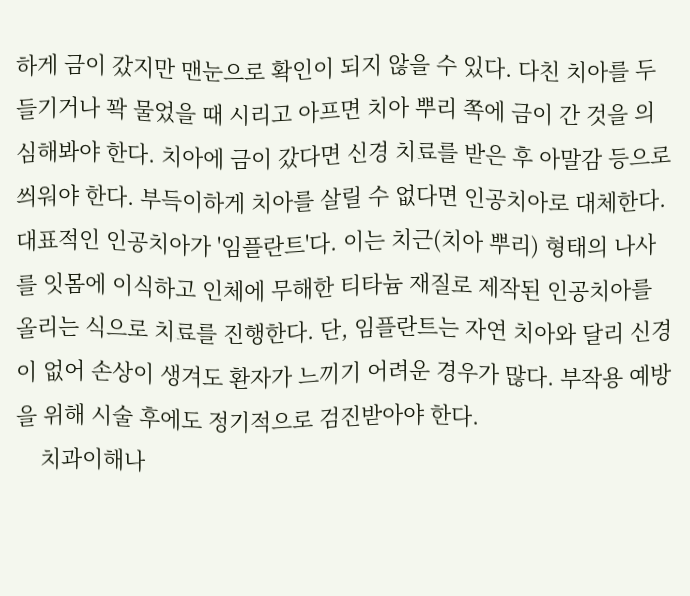하게 금이 갔지만 맨눈으로 확인이 되지 않을 수 있다. 다친 치아를 두들기거나 꽉 물었을 때 시리고 아프면 치아 뿌리 쪽에 금이 간 것을 의심해봐야 한다. 치아에 금이 갔다면 신경 치료를 받은 후 아말감 등으로 씌워야 한다. 부득이하게 치아를 살릴 수 없다면 인공치아로 대체한다. 대표적인 인공치아가 '임플란트'다. 이는 치근(치아 뿌리) 형태의 나사를 잇몸에 이식하고 인체에 무해한 티타늄 재질로 제작된 인공치아를 올리는 식으로 치료를 진행한다. 단, 임플란트는 자연 치아와 달리 신경이 없어 손상이 생겨도 환자가 느끼기 어려운 경우가 많다. 부작용 예방을 위해 시술 후에도 정기적으로 검진받아야 한다.
    치과이해나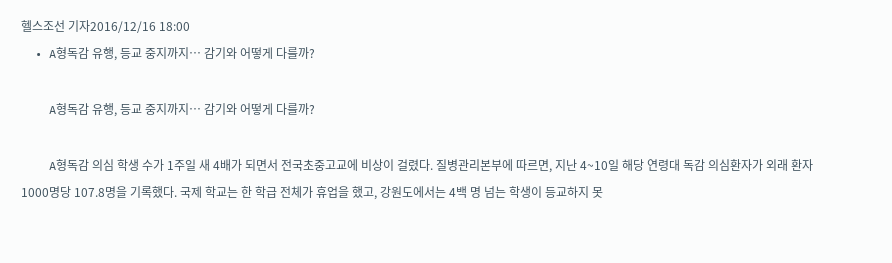헬스조선 기자2016/12/16 18:00
  • A형독감 유행, 등교 중지까지… 감기와 어떻게 다를까?

    A형독감 유행, 등교 중지까지… 감기와 어떻게 다를까?

    A형독감 의심 학생 수가 1주일 새 4배가 되면서 전국초중고교에 비상이 걸렸다. 질병관리본부에 따르면, 지난 4~10일 해당 연령대 독감 의심환자가 외래 환자 1000명당 107.8명을 기록했다. 국제 학교는 한 학급 전체가 휴업을 했고, 강원도에서는 4백 명 넘는 학생이 등교하지 못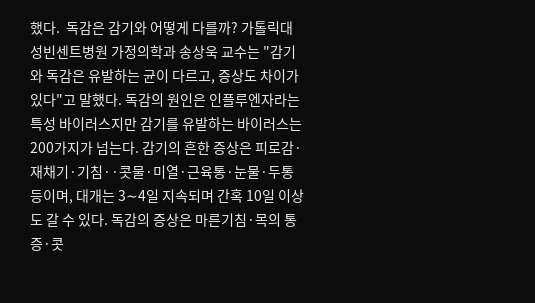했다.  독감은 감기와 어떻게 다를까? 가톨릭대 성빈센트병원 가정의학과 송상욱 교수는 "감기와 독감은 유발하는 균이 다르고, 증상도 차이가 있다"고 말했다. 독감의 원인은 인플루엔자라는 특성 바이러스지만 감기를 유발하는 바이러스는 200가지가 넘는다. 감기의 흔한 증상은 피로감·재채기·기침··콧물·미열·근육통·눈물·두통 등이며, 대개는 3∼4일 지속되며 간혹 10일 이상도 갈 수 있다. 독감의 증상은 마른기침·목의 통증·콧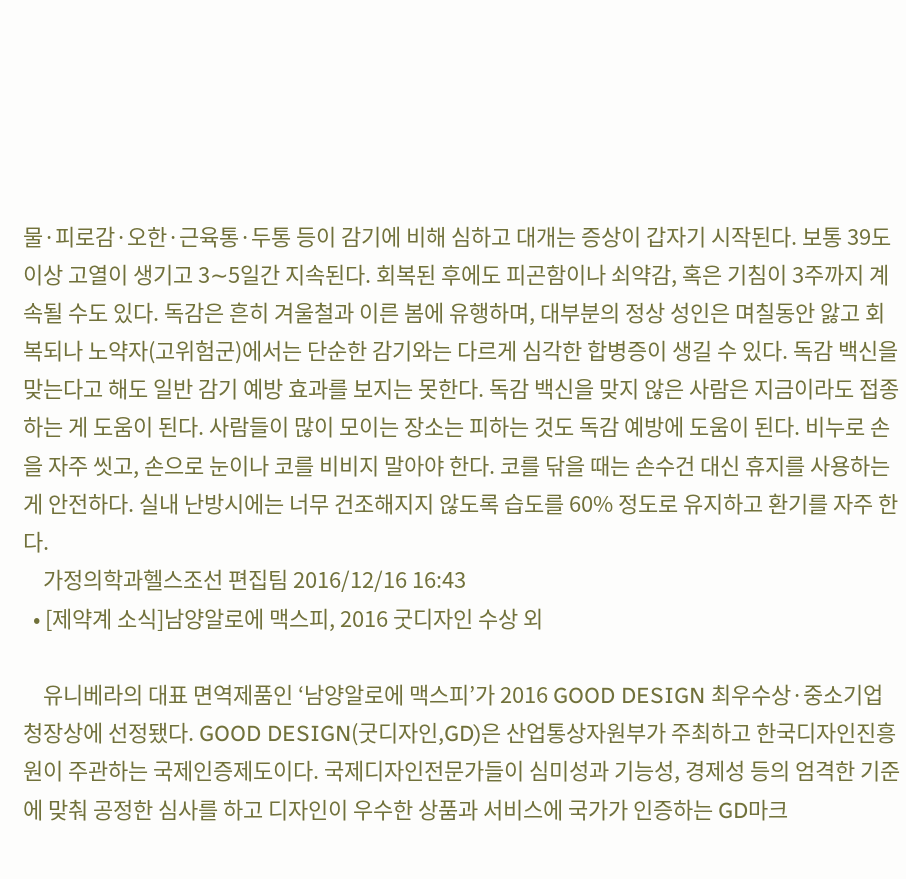물·피로감·오한·근육통·두통 등이 감기에 비해 심하고 대개는 증상이 갑자기 시작된다. 보통 39도 이상 고열이 생기고 3∼5일간 지속된다. 회복된 후에도 피곤함이나 쇠약감, 혹은 기침이 3주까지 계속될 수도 있다. 독감은 흔히 겨울철과 이른 봄에 유행하며, 대부분의 정상 성인은 며칠동안 앓고 회복되나 노약자(고위험군)에서는 단순한 감기와는 다르게 심각한 합병증이 생길 수 있다. 독감 백신을 맞는다고 해도 일반 감기 예방 효과를 보지는 못한다. 독감 백신을 맞지 않은 사람은 지금이라도 접종하는 게 도움이 된다. 사람들이 많이 모이는 장소는 피하는 것도 독감 예방에 도움이 된다. 비누로 손을 자주 씻고, 손으로 눈이나 코를 비비지 말아야 한다. 코를 닦을 때는 손수건 대신 휴지를 사용하는 게 안전하다. 실내 난방시에는 너무 건조해지지 않도록 습도를 60% 정도로 유지하고 환기를 자주 한다.
    가정의학과헬스조선 편집팀 2016/12/16 16:43
  • [제약계 소식]남양알로에 맥스피, 2016 굿디자인 수상 외

    유니베라의 대표 면역제품인 ‘남양알로에 맥스피’가 2016 GOOD DESIGN 최우수상·중소기업청장상에 선정됐다. GOOD DESIGN(굿디자인,GD)은 산업통상자원부가 주최하고 한국디자인진흥원이 주관하는 국제인증제도이다. 국제디자인전문가들이 심미성과 기능성, 경제성 등의 엄격한 기준에 맞춰 공정한 심사를 하고 디자인이 우수한 상품과 서비스에 국가가 인증하는 GD마크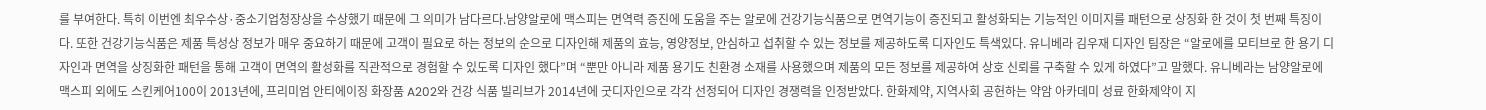를 부여한다. 특히 이번엔 최우수상·중소기업청장상을 수상했기 때문에 그 의미가 남다르다.남양알로에 맥스피는 면역력 증진에 도움을 주는 알로에 건강기능식품으로 면역기능이 증진되고 활성화되는 기능적인 이미지를 패턴으로 상징화 한 것이 첫 번째 특징이다. 또한 건강기능식품은 제품 특성상 정보가 매우 중요하기 때문에 고객이 필요로 하는 정보의 순으로 디자인해 제품의 효능, 영양정보, 안심하고 섭취할 수 있는 정보를 제공하도록 디자인도 특색있다. 유니베라 김우재 디자인 팀장은 “알로에를 모티브로 한 용기 디자인과 면역을 상징화한 패턴을 통해 고객이 면역의 활성화를 직관적으로 경험할 수 있도록 디자인 했다”며 “뿐만 아니라 제품 용기도 친환경 소재를 사용했으며 제품의 모든 정보를 제공하여 상호 신뢰를 구축할 수 있게 하였다”고 말했다. 유니베라는 남양알로에 맥스피 외에도 스킨케어100이 2013년에, 프리미엄 안티에이징 화장품 A202와 건강 식품 빌리브가 2014년에 굿디자인으로 각각 선정되어 디자인 경쟁력을 인정받았다. 한화제약, 지역사회 공헌하는 약암 아카데미 성료 한화제약이 지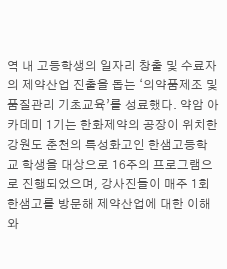역 내 고등학생의 일자리 창출 및 수료자의 제약산업 진출을 돕는 ‘의약품제조 및 품질관리 기초교육’를 성료했다. 약암 아카데미 1기는 한화제약의 공장이 위치한 강원도 춘천의 특성화고인 한샘고등학교 학생을 대상으로 16주의 프로그램으로 진행되었으며, 강사진들이 매주 1회 한샘고를 방문해 제약산업에 대한 이해와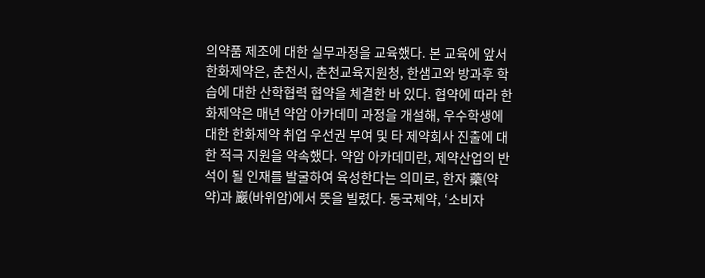의약품 제조에 대한 실무과정을 교육했다. 본 교육에 앞서 한화제약은, 춘천시, 춘천교육지원청, 한샘고와 방과후 학습에 대한 산학협력 협약을 체결한 바 있다. 협약에 따라 한화제약은 매년 약암 아카데미 과정을 개설해, 우수학생에 대한 한화제약 취업 우선권 부여 및 타 제약회사 진출에 대한 적극 지원을 약속했다. 약암 아카데미란, 제약산업의 반석이 될 인재를 발굴하여 육성한다는 의미로, 한자 藥(약약)과 巖(바위암)에서 뜻을 빌렸다. 동국제약, ‘소비자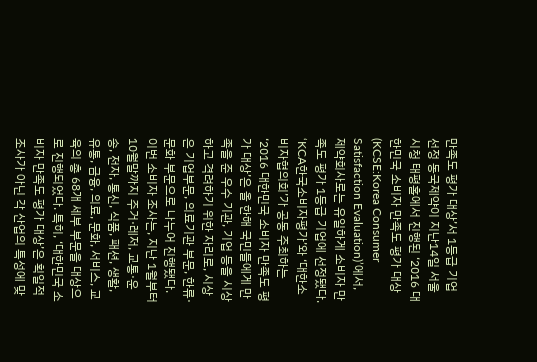만족도 평가 대상’서 1등급 기업 선정 동국제약이 지난14일 서울시청 태평홀에서 진행된 ‘2016 대한민국 소비자 만족도 평가 대상(KCSE:Korea Consumer Satisfaction Evaluation)’에서, 제약회사로는 유일하게 소비자 만족도 평가 1등급 기업에 선정됐다. ‘KCA한국소비자평가’와 ‘대한소비자협의회’가 공동 주최하는 ‘2016 대한민국 소비자 만족도 평가 대상’은 올 한해 국민들에게 만족을 준 우수 기관, 기업 등을 시상하고 격려하기 위한 자리로, 시상은 기업부문, 의료기관 부문, 한류·문화 부문으로 나누어 진행됐다. 이번 소비자 조사는, 지난 1월부터 10월말까지 주거·레저, 교통·운송, 전자, 통신, 식품, 패션, 생활, 유통, 금융, 의료, 문화, 서비스, 교육의 총 68개 세부 부문을 대상으로 진행되었다. 특히, ‘대한민국 소비자 만족도 평가 대상’은 획일적 조사가 아닌 각 산업의 특성에 맞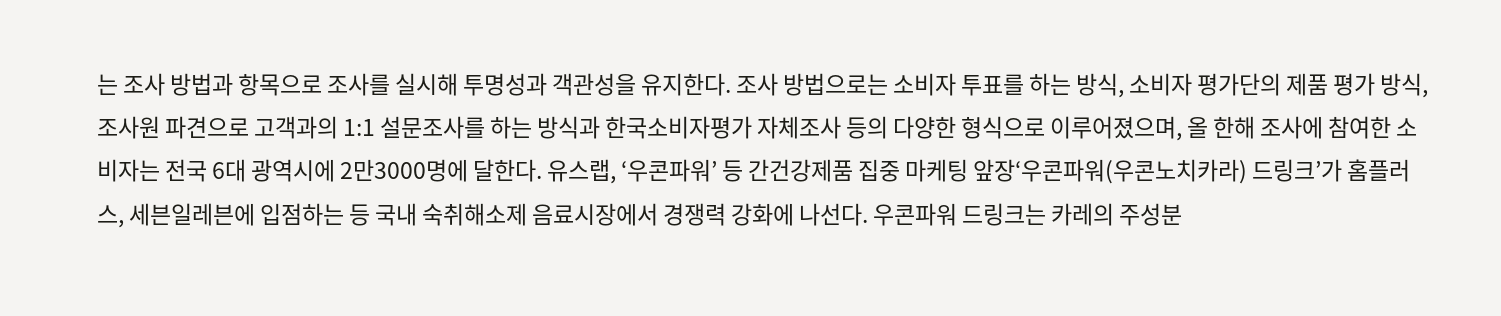는 조사 방법과 항목으로 조사를 실시해 투명성과 객관성을 유지한다. 조사 방법으로는 소비자 투표를 하는 방식, 소비자 평가단의 제품 평가 방식, 조사원 파견으로 고객과의 1:1 설문조사를 하는 방식과 한국소비자평가 자체조사 등의 다양한 형식으로 이루어졌으며, 올 한해 조사에 참여한 소비자는 전국 6대 광역시에 2만3000명에 달한다. 유스랩, ‘우콘파워’ 등 간건강제품 집중 마케팅 앞장‘우콘파워(우콘노치카라) 드링크’가 홈플러스, 세븐일레븐에 입점하는 등 국내 숙취해소제 음료시장에서 경쟁력 강화에 나선다. 우콘파워 드링크는 카레의 주성분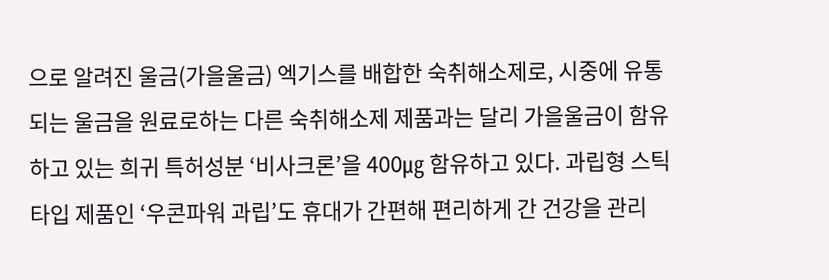으로 알려진 울금(가을울금) 엑기스를 배합한 숙취해소제로, 시중에 유통되는 울금을 원료로하는 다른 숙취해소제 제품과는 달리 가을울금이 함유하고 있는 희귀 특허성분 ‘비사크론’을 400㎍ 함유하고 있다. 과립형 스틱타입 제품인 ‘우콘파워 과립’도 휴대가 간편해 편리하게 간 건강을 관리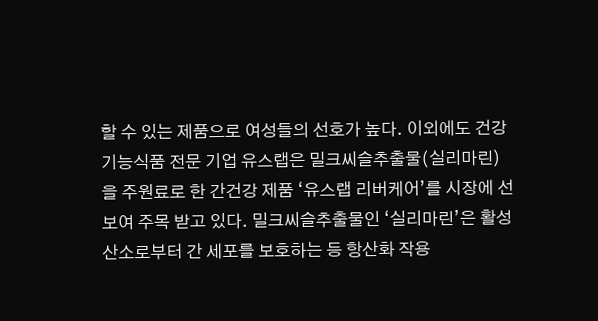할 수 있는 제품으로 여성들의 선호가 높다. 이외에도 건강기능식품 전문 기업 유스랩은 밀크씨슬추출물(실리마린)을 주원료로 한 간건강 제품 ‘유스랩 리버케어’를 시장에 선보여 주목 받고 있다. 밀크씨슬추출물인 ‘실리마린’은 활성 산소로부터 간 세포를 보호하는 등 항산화 작용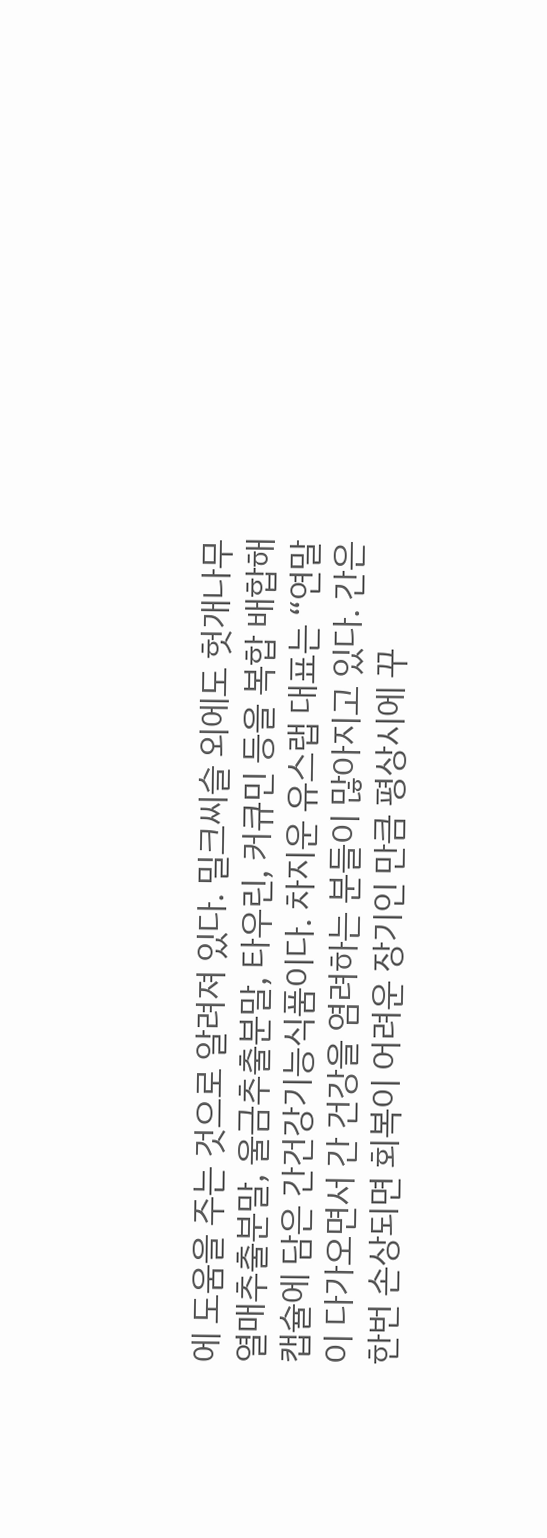에 도움을 주는 것으로 알려져 있다. 밀크씨슬 외에도 헛개나무열매추출분말, 울금추출분말, 타우린, 커큐민 등을 복합 배합해 캡슐에 담은 간건강기능식품이다. 차지운 유스랩 대표는 “연말이 다가오면서 간 건강을 염려하는 분들이 많아지고 있다. 간은 한번 손상되면 회복이 어려운 장기인 만큼 평상시에 꾸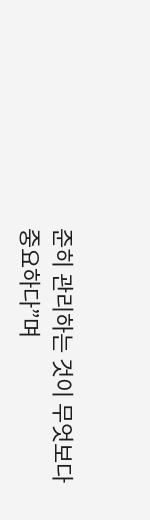준히 관리하는 것이 무엇보다 중요하다”며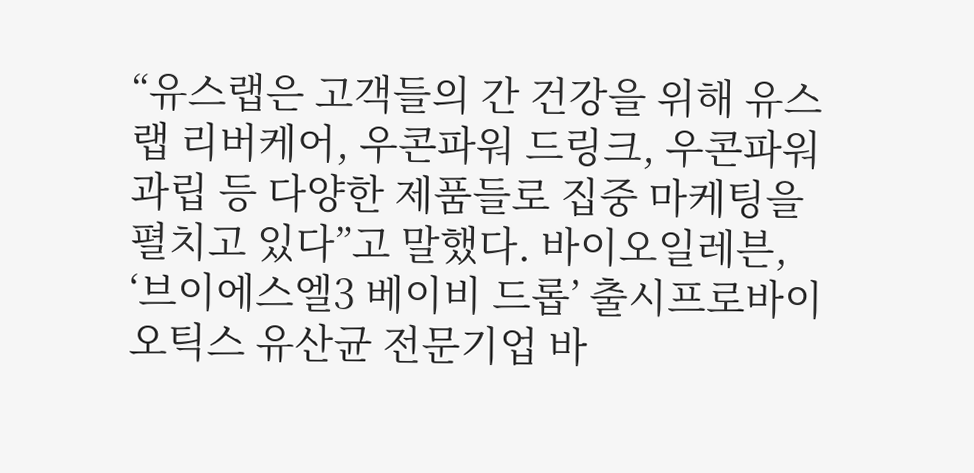“유스랩은 고객들의 간 건강을 위해 유스랩 리버케어, 우콘파워 드링크, 우콘파워 과립 등 다양한 제품들로 집중 마케팅을 펼치고 있다”고 말했다. 바이오일레븐, ‘브이에스엘3 베이비 드롭’ 출시프로바이오틱스 유산균 전문기업 바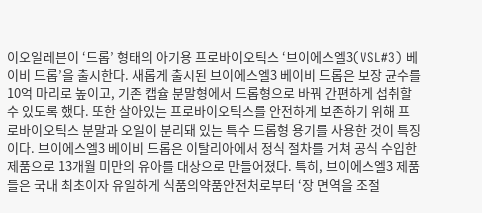이오일레븐이 ‘드롭’ 형태의 아기용 프로바이오틱스 ‘브이에스엘3(VSL#3) 베이비 드롭’을 출시한다. 새롭게 출시된 브이에스엘3 베이비 드롭은 보장 균수를 10억 마리로 높이고, 기존 캡슐 분말형에서 드롭형으로 바꿔 간편하게 섭취할 수 있도록 했다. 또한 살아있는 프로바이오틱스를 안전하게 보존하기 위해 프로바이오틱스 분말과 오일이 분리돼 있는 특수 드롭형 용기를 사용한 것이 특징이다. 브이에스엘3 베이비 드롭은 이탈리아에서 정식 절차를 거쳐 공식 수입한 제품으로 13개월 미만의 유아를 대상으로 만들어졌다. 특히, 브이에스엘3 제품들은 국내 최초이자 유일하게 식품의약품안전처로부터 ‘장 면역을 조절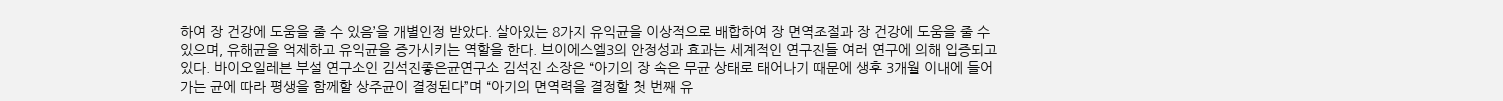하여 장 건강에 도움을 줄 수 있음’을 개별인정 받았다. 살아있는 8가지 유익균을 이상적으로 배합하여 장 면역조절과 장 건강에 도움을 줄 수 있으며, 유해균을 억제하고 유익균을 증가시키는 역할을 한다. 브이에스엘3의 안정성과 효과는 세계적인 연구진들 여러 연구에 의해 입증되고 있다. 바이오일레븐 부설 연구소인 김석진좋은균연구소 김석진 소장은 “아기의 장 속은 무균 상태로 태어나기 때문에 생후 3개월 이내에 들어가는 균에 따라 평생을 함께할 상주균이 결정된다”며 “아기의 면역력을 결정할 첫 번째 유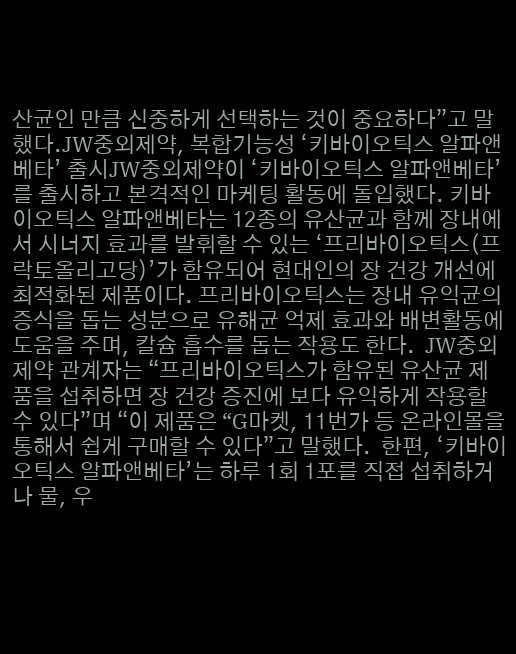산균인 만큼 신중하게 선택하는 것이 중요하다”고 말했다.JW중외제약, 복합기능성 ‘키바이오틱스 알파앤베타’ 출시JW중외제약이 ‘키바이오틱스 알파앤베타’를 출시하고 본격적인 마케팅 활동에 돌입했다. 키바이오틱스 알파앤베타는 12종의 유산균과 함께 장내에서 시너지 효과를 발휘할 수 있는 ‘프리바이오틱스(프락토올리고당)’가 함유되어 현대인의 장 건강 개선에 최적화된 제품이다. 프리바이오틱스는 장내 유익균의 증식을 돕는 성분으로 유해균 억제 효과와 배변활동에 도움을 주며, 칼슘 흡수를 돕는 작용도 한다.  JW중외제약 관계자는 “프리바이오틱스가 함유된 유산균 제품을 섭취하면 장 건강 증진에 보다 유익하게 작용할 수 있다”며 “이 제품은 “G마켓, 11번가 등 온라인몰을 통해서 쉽게 구매할 수 있다”고 말했다.  한편, ‘키바이오틱스 알파앤베타’는 하루 1회 1포를 직접 섭취하거나 물, 우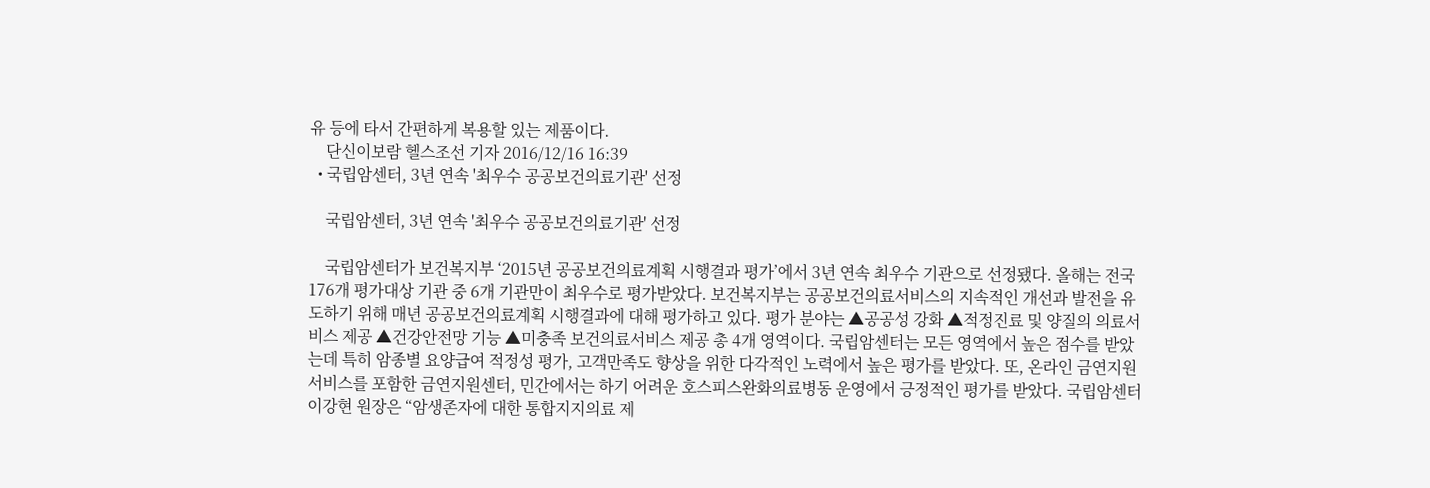유 등에 타서 간편하게 복용할 있는 제품이다.
    단신이보람 헬스조선 기자 2016/12/16 16:39
  • 국립암센터, 3년 연속 '최우수 공공보건의료기관' 선정

    국립암센터, 3년 연속 '최우수 공공보건의료기관' 선정

    국립암센터가 보건복지부 ‘2015년 공공보건의료계획 시행결과 평가’에서 3년 연속 최우수 기관으로 선정됐다. 올해는 전국 176개 평가대상 기관 중 6개 기관만이 최우수로 평가받았다. 보건복지부는 공공보건의료서비스의 지속적인 개선과 발전을 유도하기 위해 매년 공공보건의료계획 시행결과에 대해 평가하고 있다. 평가 분야는 ▲공공성 강화 ▲적정진료 및 양질의 의료서비스 제공 ▲건강안전망 기능 ▲미충족 보건의료서비스 제공 총 4개 영역이다. 국립암센터는 모든 영역에서 높은 점수를 받았는데 특히 암종별 요양급여 적정성 평가, 고객만족도 향상을 위한 다각적인 노력에서 높은 평가를 받았다. 또, 온라인 금연지원 서비스를 포함한 금연지원센터, 민간에서는 하기 어려운 호스피스완화의료병동 운영에서 긍정적인 평가를 받았다. 국립암센터 이강현 원장은 “암생존자에 대한 통합지지의료 제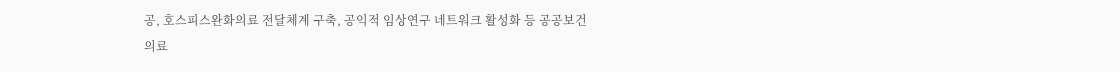공, 호스피스완화의료 전달체계 구축, 공익적 임상연구 네트워크 활성화 등 공공보건의료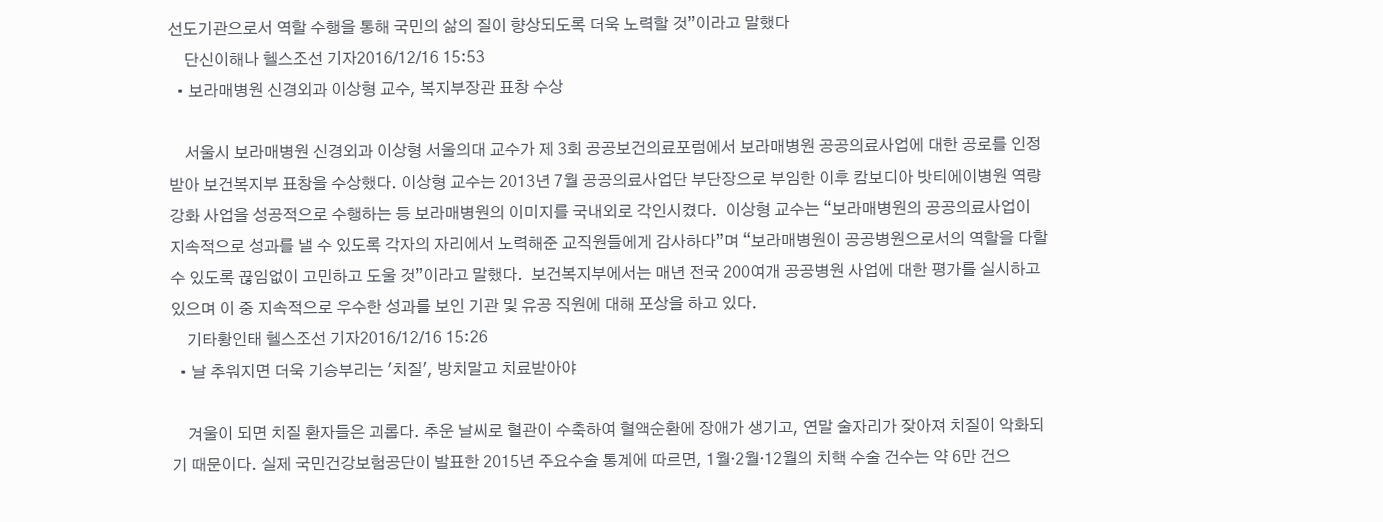선도기관으로서 역할 수행을 통해 국민의 삶의 질이 향상되도록 더욱 노력할 것”이라고 말했다
    단신이해나 헬스조선 기자2016/12/16 15:53
  • 보라매병원 신경외과 이상형 교수, 복지부장관 표창 수상

    서울시 보라매병원 신경외과 이상형 서울의대 교수가 제 3회 공공보건의료포럼에서 보라매병원 공공의료사업에 대한 공로를 인정받아 보건복지부 표창을 수상했다. 이상형 교수는 2013년 7월 공공의료사업단 부단장으로 부임한 이후 캄보디아 밧티에이병원 역량강화 사업을 성공적으로 수행하는 등 보라매병원의 이미지를 국내외로 각인시켰다.  이상형 교수는 “보라매병원의 공공의료사업이 지속적으로 성과를 낼 수 있도록 각자의 자리에서 노력해준 교직원들에게 감사하다”며 “보라매병원이 공공병원으로서의 역할을 다할 수 있도록 끊임없이 고민하고 도울 것”이라고 말했다.  보건복지부에서는 매년 전국 200여개 공공병원 사업에 대한 평가를 실시하고 있으며 이 중 지속적으로 우수한 성과를 보인 기관 및 유공 직원에 대해 포상을 하고 있다.
    기타황인태 헬스조선 기자2016/12/16 15:26
  • 날 추워지면 더욱 기승부리는 '치질', 방치말고 치료받아야

    겨울이 되면 치질 환자들은 괴롭다. 추운 날씨로 혈관이 수축하여 혈액순환에 장애가 생기고, 연말 술자리가 잦아져 치질이 악화되기 때문이다. 실제 국민건강보험공단이 발표한 2015년 주요수술 통계에 따르면, 1월·2월·12월의 치핵 수술 건수는 약 6만 건으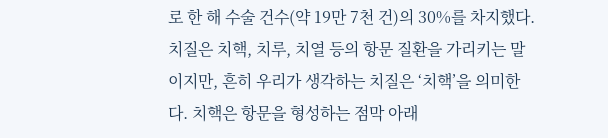로 한 해 수술 건수(약 19만 7천 건)의 30%를 차지했다. 치질은 치핵, 치루, 치열 등의 항문 질환을 가리키는 말이지만, 흔히 우리가 생각하는 치질은 ‘치핵’을 의미한다. 치핵은 항문을 형성하는 점막 아래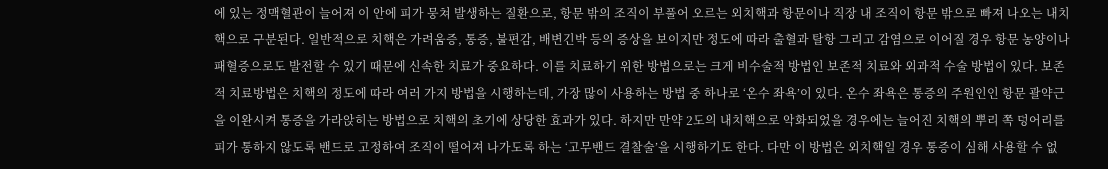에 있는 정맥혈관이 늘어져 이 안에 피가 뭉쳐 발생하는 질환으로, 항문 밖의 조직이 부풀어 오르는 외치핵과 항문이나 직장 내 조직이 항문 밖으로 빠져 나오는 내치핵으로 구분된다. 일반적으로 치핵은 가려움증, 통증, 불편감, 배변긴박 등의 증상을 보이지만 정도에 따라 출혈과 탈항 그리고 감염으로 이어질 경우 항문 농양이나 패혈증으로도 발전할 수 있기 때문에 신속한 치료가 중요하다. 이를 치료하기 위한 방법으로는 크게 비수술적 방법인 보존적 치료와 외과적 수술 방법이 있다. 보존적 치료방법은 치핵의 정도에 따라 여러 가지 방법을 시행하는데, 가장 많이 사용하는 방법 중 하나로 ‘온수 좌욕’이 있다. 온수 좌욕은 통증의 주원인인 항문 괄약근을 이완시켜 통증을 가라앉히는 방법으로 치핵의 초기에 상당한 효과가 있다. 하지만 만약 2도의 내치핵으로 악화되었을 경우에는 늘어진 치핵의 뿌리 쪽 덩어리를 피가 통하지 않도록 밴드로 고정하여 조직이 떨어져 나가도록 하는 ‘고무밴드 결찰술’을 시행하기도 한다. 다만 이 방법은 외치핵일 경우 통증이 심해 사용할 수 없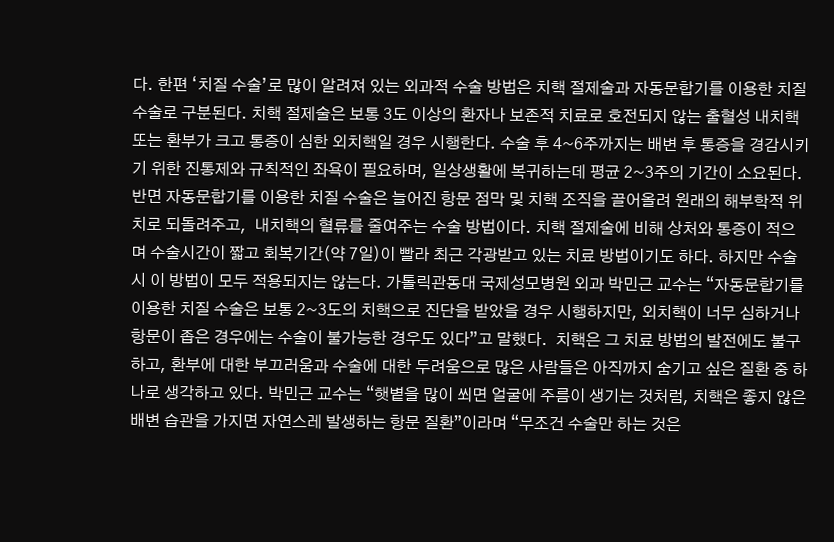다. 한편 ‘치질 수술’로 많이 알려져 있는 외과적 수술 방법은 치핵 절제술과 자동문합기를 이용한 치질 수술로 구분된다. 치핵 절제술은 보통 3도 이상의 환자나 보존적 치료로 호전되지 않는 출혈성 내치핵 또는 환부가 크고 통증이 심한 외치핵일 경우 시행한다. 수술 후 4~6주까지는 배변 후 통증을 경감시키기 위한 진통제와 규칙적인 좌욕이 필요하며, 일상생활에 복귀하는데 평균 2~3주의 기간이 소요된다. 반면 자동문합기를 이용한 치질 수술은 늘어진 항문 점막 및 치핵 조직을 끌어올려 원래의 해부학적 위치로 되돌려주고,  내치핵의 혈류를 줄여주는 수술 방법이다. 치핵 절제술에 비해 상처와 통증이 적으며 수술시간이 짧고 회복기간(약 7일)이 빨라 최근 각광받고 있는 치료 방법이기도 하다. 하지만 수술 시 이 방법이 모두 적용되지는 않는다. 가톨릭관동대 국제성모병원 외과 박민근 교수는 “자동문합기를 이용한 치질 수술은 보통 2~3도의 치핵으로 진단을 받았을 경우 시행하지만, 외치핵이 너무 심하거나 항문이 좁은 경우에는 수술이 불가능한 경우도 있다”고 말했다.  치핵은 그 치료 방법의 발전에도 불구하고, 환부에 대한 부끄러움과 수술에 대한 두려움으로 많은 사람들은 아직까지 숨기고 싶은 질환 중 하나로 생각하고 있다. 박민근 교수는 “햇볕을 많이 쐬면 얼굴에 주름이 생기는 것처럼, 치핵은 좋지 않은 배변 습관을 가지면 자연스레 발생하는 항문 질환”이라며 “무조건 수술만 하는 것은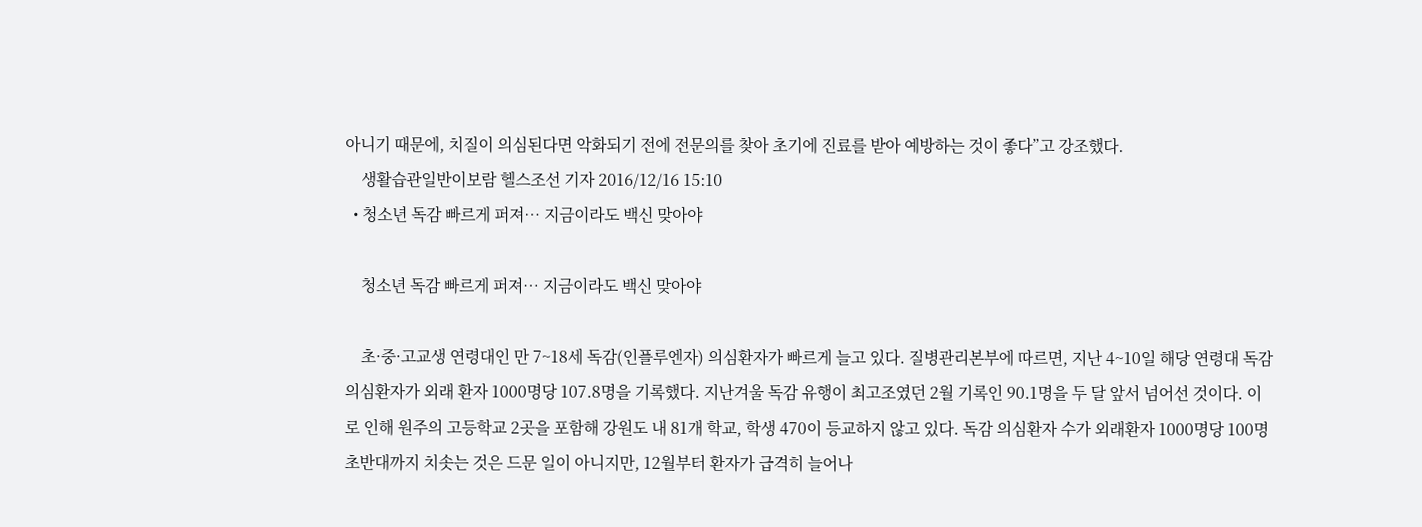아니기 때문에, 치질이 의심된다면 악화되기 전에 전문의를 찾아 초기에 진료를 받아 예방하는 것이 좋다”고 강조했다.
    생활습관일반이보람 헬스조선 기자 2016/12/16 15:10
  • 청소년 독감 빠르게 퍼져… 지금이라도 백신 맞아야

    청소년 독감 빠르게 퍼져… 지금이라도 백신 맞아야

    초·중·고교생 연령대인 만 7~18세 독감(인플루엔자) 의심환자가 빠르게 늘고 있다. 질병관리본부에 따르면, 지난 4~10일 해당 연령대 독감 의심환자가 외래 환자 1000명당 107.8명을 기록했다. 지난겨울 독감 유행이 최고조였던 2월 기록인 90.1명을 두 달 앞서 넘어선 것이다. 이로 인해 원주의 고등학교 2곳을 포함해 강원도 내 81개 학교, 학생 470이 등교하지 않고 있다. 독감 의심환자 수가 외래환자 1000명당 100명 초반대까지 치솟는 것은 드문 일이 아니지만, 12월부터 환자가 급격히 늘어나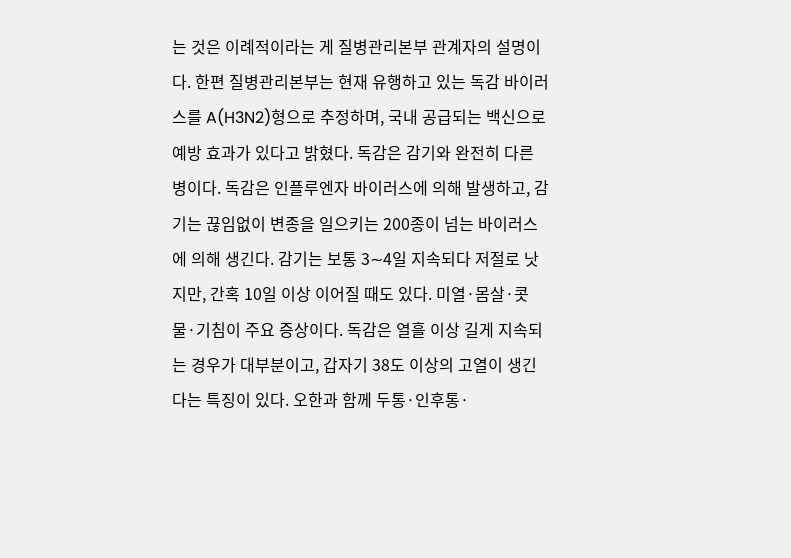는 것은 이례적이라는 게 질병관리본부 관계자의 설명이다. 한편 질병관리본부는 현재 유행하고 있는 독감 바이러스를 A(H3N2)형으로 추정하며, 국내 공급되는 백신으로 예방 효과가 있다고 밝혔다. 독감은 감기와 완전히 다른 병이다. 독감은 인플루엔자 바이러스에 의해 발생하고, 감기는 끊임없이 변종을 일으키는 200종이 넘는 바이러스에 의해 생긴다. 감기는 보통 3∼4일 지속되다 저절로 낫지만, 간혹 10일 이상 이어질 때도 있다. 미열·몸살·콧물·기침이 주요 증상이다. 독감은 열흘 이상 길게 지속되는 경우가 대부분이고, 갑자기 38도 이상의 고열이 생긴다는 특징이 있다. 오한과 함께 두통·인후통·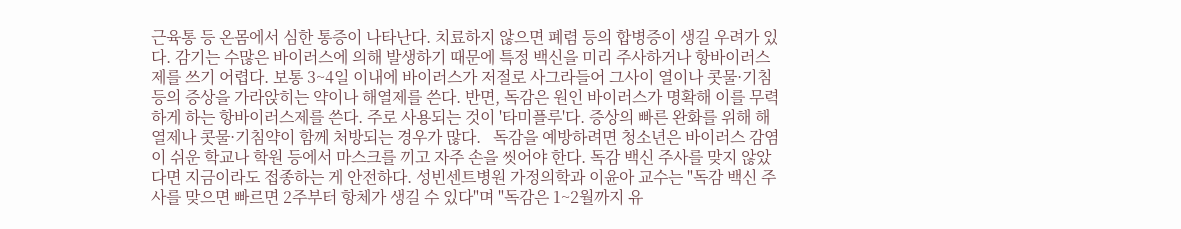근육통 등 온몸에서 심한 통증이 나타난다. 치료하지 않으면 폐렴 등의 합병증이 생길 우려가 있다. 감기는 수많은 바이러스에 의해 발생하기 때문에 특정 백신을 미리 주사하거나 항바이러스제를 쓰기 어렵다. 보통 3~4일 이내에 바이러스가 저절로 사그라들어 그사이 열이나 콧물·기침 등의 증상을 가라앉히는 약이나 해열제를 쓴다. 반면, 독감은 원인 바이러스가 명확해 이를 무력하게 하는 항바이러스제를 쓴다. 주로 사용되는 것이 '타미플루'다. 증상의 빠른 완화를 위해 해열제나 콧물·기침약이 함께 처방되는 경우가 많다.   독감을 예방하려면 청소년은 바이러스 감염이 쉬운 학교나 학원 등에서 마스크를 끼고 자주 손을 씻어야 한다. 독감 백신 주사를 맞지 않았다면 지금이라도 접종하는 게 안전하다. 성빈센트병원 가정의학과 이윤아 교수는 "독감 백신 주사를 맞으면 빠르면 2주부터 항체가 생길 수 있다"며 "독감은 1~2월까지 유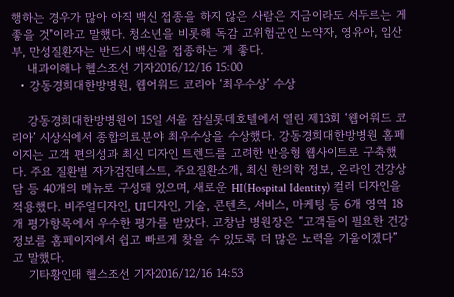행하는 경우가 많아 아직 백신 접종을 하지 않은 사람은 지금이라도 서두르는 게 좋을 것"이라고 말했다. 청소년을 비롯해 독감 고위험군인 노약자, 영유아, 임산부, 만성질환자는 반드시 백신을 접종하는 게 좋다.
    내과이해나 헬스조선 기자2016/12/16 15:00
  • 강동경희대한방병원, 웹어워드 코리아 ‘최우수상’ 수상

    강동경희대한방병원이 15일 서울 잠실롯데호텔에서 열린 제13회 ‘웹어워드 코리아’ 시상식에서 종합의료분야 최우수상을 수상했다. 강동경희대한방병원 홈페이지는 고객 편의성과 최신 디자인 트렌드를 고려한 반응형 웹사이트로 구축했다. 주요 질환별 자가검진테스트, 주요질환소개, 최신 한의학 정보, 온라인 건강상담 등 40개의 메뉴로 구성돼 있으며, 새로운 HI(Hospital Identity) 컬러 디자인을 적용했다. 비주얼디자인, UI디자인, 기술, 콘텐츠, 서비스, 마케팅 등 6개 영역 18개 평가항목에서 우수한 평가를 받았다. 고창남 병원장은 “고객들이 필요한 건강정보를 홈페이지에서 쉽고 빠르게 찾을 수 있도록 더 많은 노력을 기울이겠다” 고 말했다.
    기타황인태 헬스조선 기자2016/12/16 14:53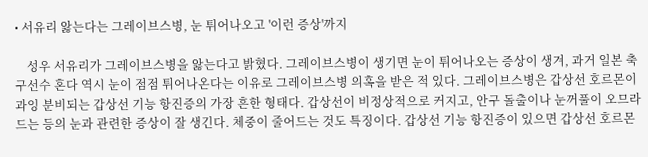• 서유리 앓는다는 그레이브스병, 눈 튀어나오고 '이런 증상'까지

    성우 서유리가 그레이브스병을 앓는다고 밝혔다. 그레이브스병이 생기면 눈이 튀어나오는 증상이 생겨, 과거 일본 축구선수 혼다 역시 눈이 점점 튀어나온다는 이유로 그레이브스병 의혹을 받은 적 있다. 그레이브스병은 갑상선 호르몬이 과잉 분비되는 갑상선 기능 항진증의 가장 흔한 형태다. 갑상선이 비정상적으로 커지고, 안구 돌출이나 눈꺼풀이 오므라드는 등의 눈과 관련한 증상이 잘 생긴다. 체중이 줄어드는 것도 특징이다. 갑상선 기능 항진증이 있으면 갑상선 호르몬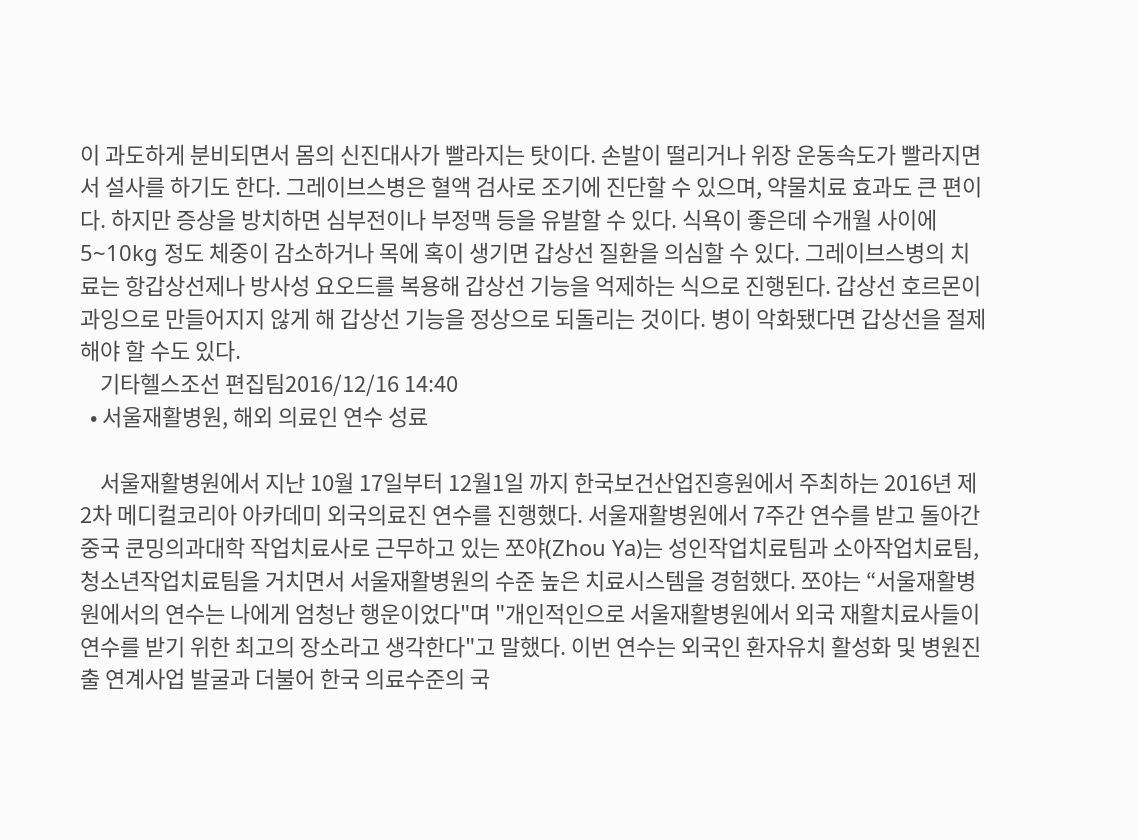이 과도하게 분비되면서 몸의 신진대사가 빨라지는 탓이다. 손발이 떨리거나 위장 운동속도가 빨라지면서 설사를 하기도 한다. 그레이브스병은 혈액 검사로 조기에 진단할 수 있으며, 약물치료 효과도 큰 편이다. 하지만 증상을 방치하면 심부전이나 부정맥 등을 유발할 수 있다. 식욕이 좋은데 수개월 사이에 5~10kg 정도 체중이 감소하거나 목에 혹이 생기면 갑상선 질환을 의심할 수 있다. 그레이브스병의 치료는 항갑상선제나 방사성 요오드를 복용해 갑상선 기능을 억제하는 식으로 진행된다. 갑상선 호르몬이 과잉으로 만들어지지 않게 해 갑상선 기능을 정상으로 되돌리는 것이다. 병이 악화됐다면 갑상선을 절제해야 할 수도 있다.
    기타헬스조선 편집팀2016/12/16 14:40
  • 서울재활병원, 해외 의료인 연수 성료

    서울재활병원에서 지난 10월 17일부터 12월1일 까지 한국보건산업진흥원에서 주최하는 2016년 제2차 메디컬코리아 아카데미 외국의료진 연수를 진행했다. 서울재활병원에서 7주간 연수를 받고 돌아간 중국 쿤밍의과대학 작업치료사로 근무하고 있는 쪼야(Zhou Ya)는 성인작업치료팀과 소아작업치료팀, 청소년작업치료팀을 거치면서 서울재활병원의 수준 높은 치료시스템을 경험했다. 쪼야는 “서울재활병원에서의 연수는 나에게 엄청난 행운이었다"며 "개인적인으로 서울재활병원에서 외국 재활치료사들이 연수를 받기 위한 최고의 장소라고 생각한다"고 말했다. 이번 연수는 외국인 환자유치 활성화 및 병원진출 연계사업 발굴과 더불어 한국 의료수준의 국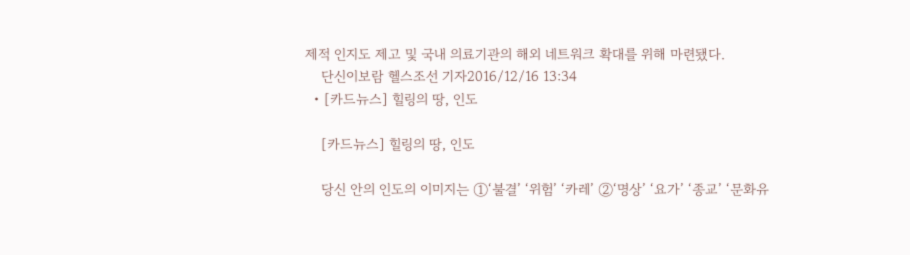제적 인지도 제고 및 국내 의료기관의 해외 네트워크 확대를 위해 마련됐다.
    단신이보람 헬스조선 기자2016/12/16 13:34
  • [카드뉴스] 힐링의 땅, 인도

    [카드뉴스] 힐링의 땅, 인도

    당신 안의 인도의 이미지는 ①‘불결’ ‘위험’ ‘카레’ ②‘명상’ ‘요가’ ‘종교’ ‘문화유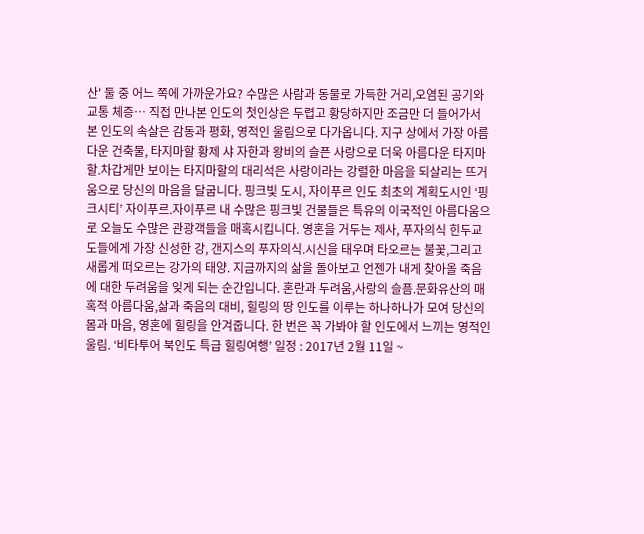산' 둘 중 어느 쪽에 가까운가요? 수많은 사람과 동물로 가득한 거리,오염된 공기와 교통 체증… 직접 만나본 인도의 첫인상은 두렵고 황당하지만 조금만 더 들어가서 본 인도의 속살은 감동과 평화, 영적인 울림으로 다가옵니다. 지구 상에서 가장 아름다운 건축물, 타지마할 황제 샤 자한과 왕비의 슬픈 사랑으로 더욱 아름다운 타지마할.차갑게만 보이는 타지마할의 대리석은 사랑이라는 강렬한 마음을 되살리는 뜨거움으로 당신의 마음을 달굽니다. 핑크빛 도시, 자이푸르 인도 최초의 계획도시인 ‘핑크시티’ 자이푸르.자이푸르 내 수많은 핑크빛 건물들은 특유의 이국적인 아름다움으로 오늘도 수많은 관광객들을 매혹시킵니다. 영혼을 거두는 제사, 푸자의식 힌두교도들에게 가장 신성한 강, 갠지스의 푸자의식.시신을 태우며 타오르는 불꽃,그리고 새롭게 떠오르는 강가의 태양. 지금까지의 삶을 돌아보고 언젠가 내게 찾아올 죽음에 대한 두려움을 잊게 되는 순간입니다. 혼란과 두려움,사랑의 슬픔.문화유산의 매혹적 아름다움,삶과 죽음의 대비, 힐링의 땅 인도를 이루는 하나하나가 모여 당신의 몸과 마음, 영혼에 힐링을 안겨줍니다. 한 번은 꼭 가봐야 할 인도에서 느끼는 영적인 울림. ‘비타투어 북인도 특급 힐링여행’ 일정 : 2017년 2월 11일 ~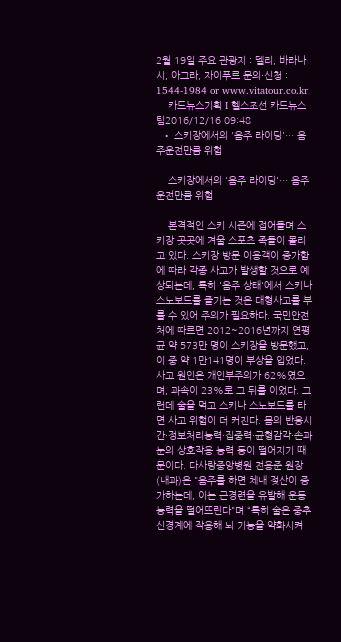2월 19일 주요 관광지 : 델리, 바라나시, 아그라, 자이푸르 문의·신청 : 1544-1984 or www.vitatour.co.kr
    카드뉴스기획 I 헬스조선 카드뉴스팀2016/12/16 09:48
  • 스키장에서의 '음주 라이딩'… 음주운전만큼 위험

    스키장에서의 '음주 라이딩'… 음주운전만큼 위험

    본격적인 스키 시즌에 접어들며 스키장 곳곳에 겨울 스포츠 족들이 몰리고 있다. 스키장 방문 이용객이 증가함에 따라 각종 사고가 발생할 것으로 예상되는데, 특히 '음주 상태'에서 스키나 스노보드를 즐기는 것은 대형사고를 부를 수 있어 주의가 필요하다. 국민안전처에 따르면 2012~2016년까지 연평균 약 573만 명이 스키장을 방문했고, 이 중 약 1만141명이 부상을 입었다. 사고 원인은 개인부주의가 62%였으며, 과속이 23%로 그 뒤를 이었다. 그런데 술을 먹고 스키나 스노보드를 타면 사고 위험이 더 커진다. 몸의 반응시간·정보처리능력·집중력·균형감각·손과 눈의 상호작용 능력 등이 떨어지기 때문이다. 다사랑중앙병원 전용준 원장(내과)은 "음주를 하면 체내 젖산이 증가하는데, 이는 근경련을 유발해 운동 능력을 떨어뜨린다"며 “특히 술은 중추신경계에 작용해 뇌 기능을 약화시켜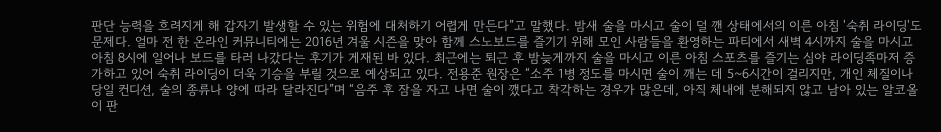판단 능력을 흐려지게 해 갑자기 발생할 수 있는 위험에 대처하기 어렵게 만든다”고 말했다. 밤새 술을 마시고 술이 덜 깬 상태에서의 이른 아침 '숙취 라이딩'도 문제다. 얼마 전 한 온라인 커뮤니티에는 2016년 겨울 시즌을 맞아 함께 스노보드를 즐기기 위해 모인 사람들을 환영하는 파티에서 새벽 4시까지 술을 마시고 아침 8시에 일어나 보드를 타러 나갔다는 후기가 게재된 바 있다. 최근에는 퇴근 후 밤늦게까지 술을 마시고 이른 아침 스포츠를 즐기는 심야 라이딩족마저 증가하고 있어 숙취 라이딩이 더욱 기승을 부릴 것으로 예상되고 있다. 전용준 원장은 “소주 1병 정도를 마시면 술이 깨는 데 5~6시간이 걸리지만, 개인 체질이나 당일 컨디션, 술의 종류나 양에 따라 달라진다”며 “음주 후 잠을 자고 나면 술이 깼다고 착각하는 경우가 많은데, 아직 체내에 분해되지 않고 남아 있는 알코올이 판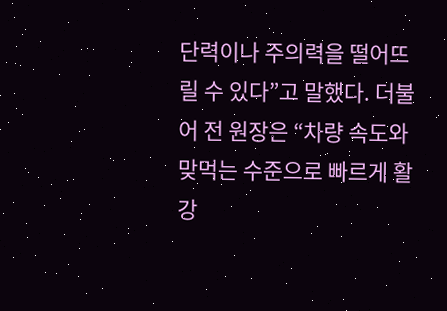단력이나 주의력을 떨어뜨릴 수 있다”고 말했다. 더불어 전 원장은 “차량 속도와 맞먹는 수준으로 빠르게 활강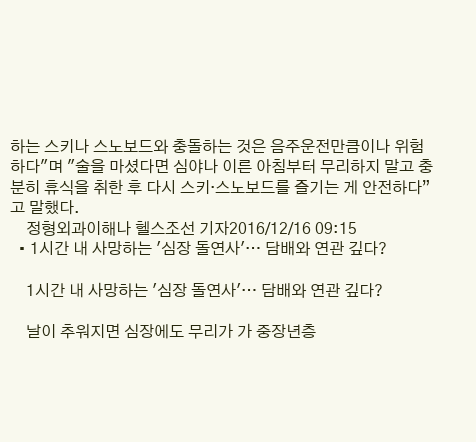하는 스키나 스노보드와 충돌하는 것은 음주운전만큼이나 위험하다"며 "술을 마셨다면 심야나 이른 아침부터 무리하지 말고 충분히 휴식을 취한 후 다시 스키·스노보드를 즐기는 게 안전하다”고 말했다.
    정형외과이해나 헬스조선 기자2016/12/16 09:15
  • 1시간 내 사망하는 '심장 돌연사'… 담배와 연관 깊다?

    1시간 내 사망하는 '심장 돌연사'… 담배와 연관 깊다?

    날이 추워지면 심장에도 무리가 가 중장년층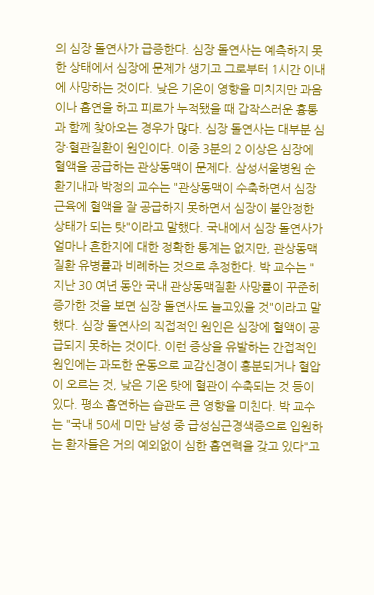의 심장 돌연사가 급증한다. 심장 돌연사는 예측하지 못한 상태에서 심장에 문제가 생기고 그로부터 1시간 이내에 사망하는 것이다. 낮은 기온이 영향을 미치지만 과음이나 흡연을 하고 피로가 누적됐을 때 갑작스러운 흉통과 함께 찾아오는 경우가 많다. 심장 돌연사는 대부분 심장·혈관질환이 원인이다. 이중 3분의 2 이상은 심장에 혈액을 공급하는 관상동맥이 문제다. 삼성서울병원 순환기내과 박정의 교수는 "관상동맥이 수축하면서 심장근육에 혈액을 잘 공급하지 못하면서 심장이 불안정한 상태가 되는 탓"이라고 말했다. 국내에서 심장 돌연사가 얼마나 흔한지에 대한 정확한 통계는 없지만, 관상동맥질환 유병률과 비례하는 것으로 추정한다. 박 교수는 "지난 30 여년 동안 국내 관상동맥질환 사망률이 꾸준히 증가한 것을 보면 심장 돌연사도 늘고있을 것"이라고 말했다. 심장 돌연사의 직접적인 원인은 심장에 혈액이 공급되지 못하는 것이다. 이런 증상을 유발하는 간접적인 원인에는 과도한 운동으로 교감신경이 흥분되거나 혈압이 오르는 것, 낮은 기온 탓에 혈관이 수축되는 것 등이 있다. 평소 흡연하는 습관도 큰 영향을 미친다. 박 교수는 "국내 50세 미만 남성 중 급성심근경색증으로 입원하는 환자들은 거의 예외없이 심한 흡연력을 갖고 있다"고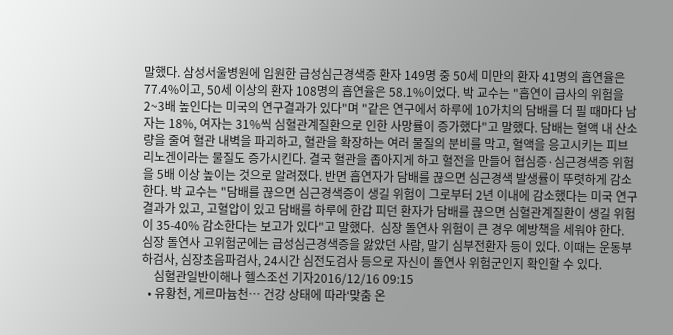말했다. 삼성서울병원에 입원한 급성심근경색증 환자 149명 중 50세 미만의 환자 41명의 흡연율은 77.4%이고, 50세 이상의 환자 108명의 흡연율은 58.1%이었다. 박 교수는 "흡연이 급사의 위험을 2~3배 높인다는 미국의 연구결과가 있다"며 "같은 연구에서 하루에 10가치의 담배를 더 필 때마다 남자는 18%, 여자는 31%씩 심혈관계질환으로 인한 사망률이 증가했다"고 말했다. 담배는 혈액 내 산소량을 줄여 혈관 내벽을 파괴하고, 혈관을 확장하는 여러 물질의 분비를 막고, 혈액을 응고시키는 피브리노겐이라는 물질도 증가시킨다. 결국 혈관을 좁아지게 하고 혈전을 만들어 협심증·심근경색증 위험을 5배 이상 높이는 것으로 알려졌다. 반면 흡연자가 담배를 끊으면 심근경색 발생률이 뚜렷하게 감소한다. 박 교수는 "담배를 끊으면 심근경색증이 생길 위험이 그로부터 2년 이내에 감소했다는 미국 연구결과가 있고, 고혈압이 있고 담배를 하루에 한갑 피던 환자가 담배를 끊으면 심혈관계질환이 생길 위험이 35-40% 감소한다는 보고가 있다"고 말했다.  심장 돌연사 위험이 큰 경우 예방책을 세워야 한다. 심장 돌연사 고위험군에는 급성심근경색증을 앓았던 사람, 말기 심부전환자 등이 있다. 이때는 운동부하검사, 심장초음파검사, 24시간 심전도검사 등으로 자신이 돌연사 위험군인지 확인할 수 있다.
    심혈관일반이해나 헬스조선 기자2016/12/16 09:15
  • 유황천, 게르마늄천… 건강 상태에 따라‘맞춤 온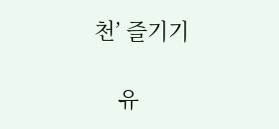천’ 즐기기

    유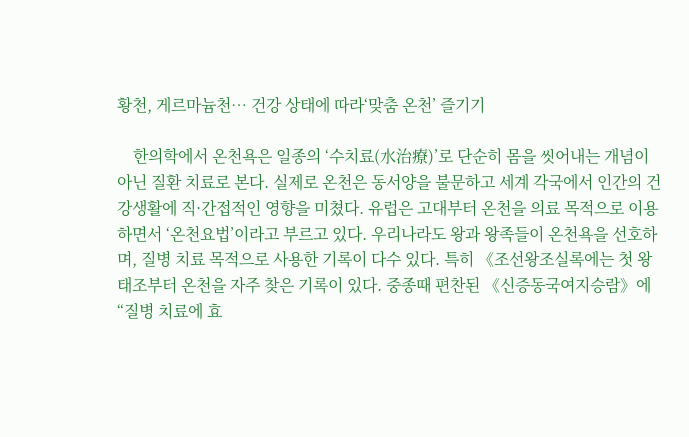황천, 게르마늄천… 건강 상태에 따라‘맞춤 온천’ 즐기기

    한의학에서 온천욕은 일종의 ‘수치료(水治療)’로 단순히 몸을 씻어내는 개념이 아닌 질환 치료로 본다. 실제로 온천은 동서양을 불문하고 세계 각국에서 인간의 건강생활에 직·간접적인 영향을 미쳤다. 유럽은 고대부터 온천을 의료 목적으로 이용하면서 ‘온천요법’이라고 부르고 있다. 우리나라도 왕과 왕족들이 온천욕을 선호하며, 질병 치료 목적으로 사용한 기록이 다수 있다. 특히 《조선왕조실록에는 첫 왕 태조부터 온천을 자주 찾은 기록이 있다. 중종때 편찬된 《신증동국여지승람》에 “질병 치료에 효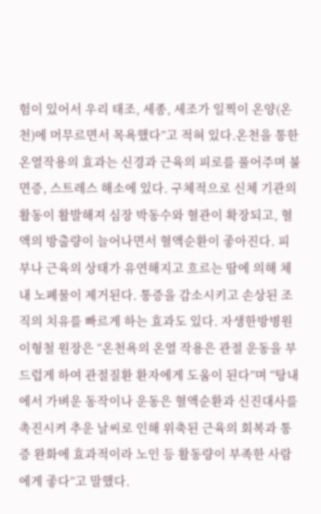험이 있어서 우리 태조, 세종, 세조가 일찍이 온양(온천)에 머무르면서 목욕했다”고 적혀 있다.온천을 통한 온열작용의 효과는 신경과 근육의 피로를 풀어주며 불면증, 스트레스 해소에 있다. 구체적으로 신체 기관의 활동이 활발해져 심장 박동수와 혈관이 확장되고, 혈액의 방출량이 늘어나면서 혈액순환이 좋아진다. 피부나 근육의 상태가 유연해지고 흐르는 땀에 의해 체내 노폐물이 제거된다. 통증을 감소시키고 손상된 조직의 치유를 빠르게 하는 효과도 있다. 자생한방병원 이형철 원장은 “온천욕의 온열 작용은 관절 운동을 부드럽게 하여 관절질환 환자에게 도움이 된다”며 “탕내에서 가벼운 동작이나 운동은 혈액순환과 신진대사를 촉진시켜 추운 날씨로 인해 위축된 근육의 회복과 통증 완화에 효과적이라 노인 등 활동량이 부족한 사람에게 좋다”고 말했다.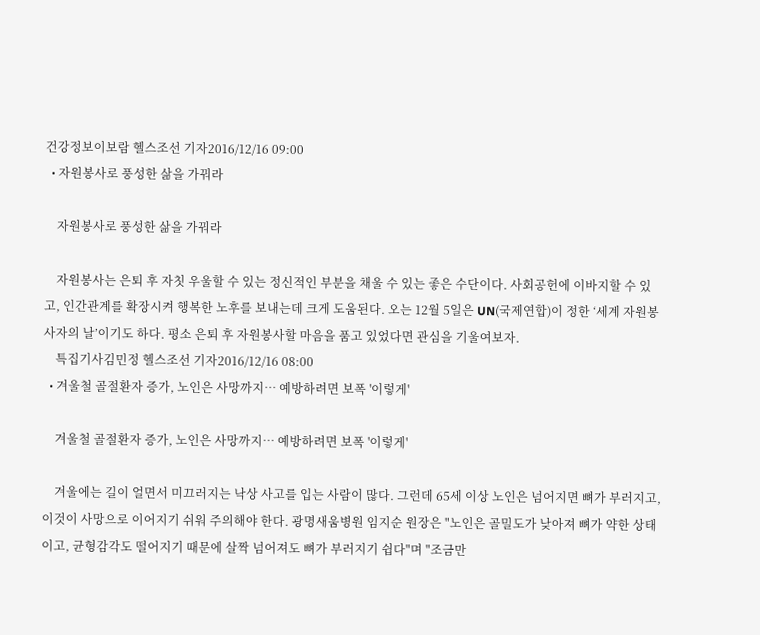건강정보이보람 헬스조선 기자2016/12/16 09:00
  • 자원봉사로 풍성한 삶을 가꿔라

    자원봉사로 풍성한 삶을 가꿔라

    자원봉사는 은퇴 후 자칫 우울할 수 있는 정신적인 부분을 채울 수 있는 좋은 수단이다. 사회공헌에 이바지할 수 있고, 인간관계를 확장시켜 행복한 노후를 보내는데 크게 도움된다. 오는 12월 5일은 UN(국제연합)이 정한 ‘세계 자원봉사자의 날’이기도 하다. 평소 은퇴 후 자원봉사할 마음을 품고 있었다면 관심을 기울여보자.
    특집기사김민정 헬스조선 기자2016/12/16 08:00
  • 겨울철 골절환자 증가, 노인은 사망까지… 예방하려면 보폭 '이렇게'

    겨울철 골절환자 증가, 노인은 사망까지… 예방하려면 보폭 '이렇게'

    겨울에는 길이 얼면서 미끄러지는 낙상 사고를 입는 사람이 많다. 그런데 65세 이상 노인은 넘어지면 뼈가 부러지고, 이것이 사망으로 이어지기 쉬워 주의해야 한다. 광명새움병원 임지순 원장은 "노인은 골밀도가 낮아져 뼈가 약한 상태이고, 균형감각도 떨어지기 때문에 살짝 넘어져도 뼈가 부러지기 쉽다"며 "조금만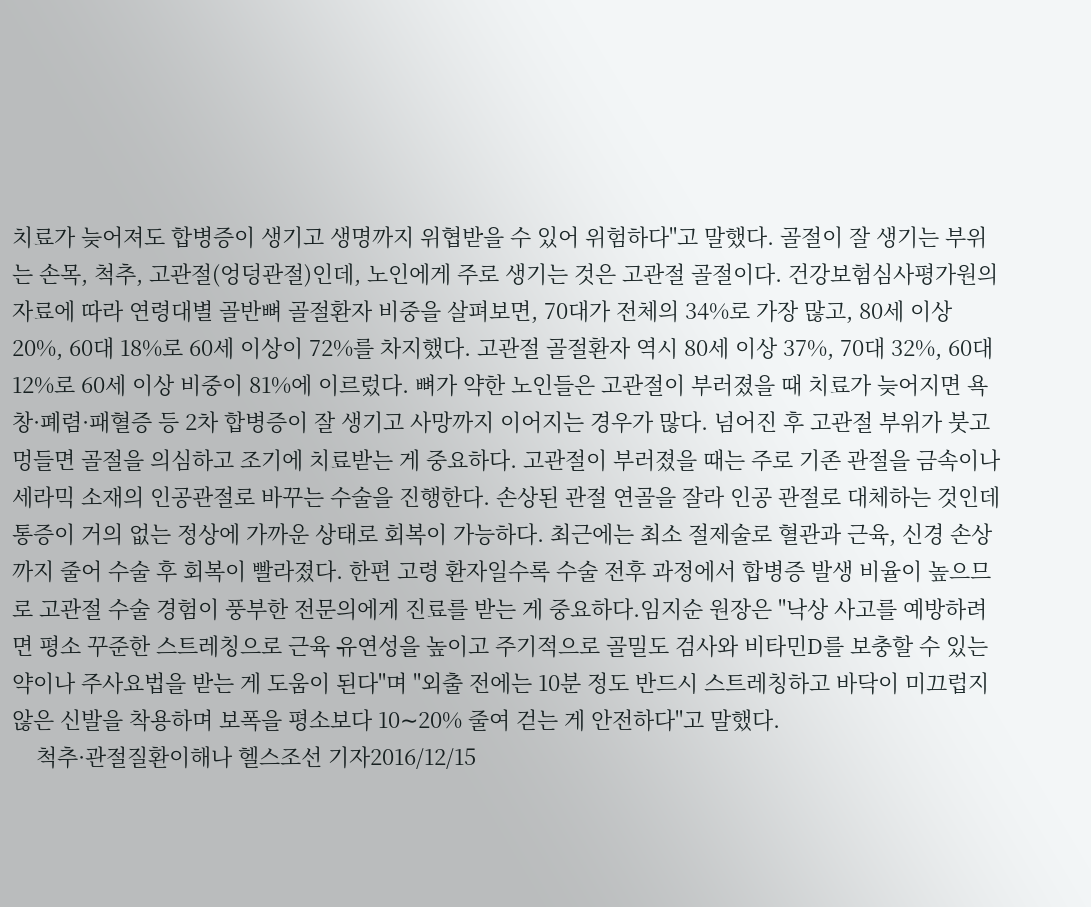치료가 늦어져도 합병증이 생기고 생명까지 위협받을 수 있어 위험하다"고 말했다. 골절이 잘 생기는 부위는 손목, 척추, 고관절(엉덩관절)인데, 노인에게 주로 생기는 것은 고관절 골절이다. 건강보험심사평가원의 자료에 따라 연령대별 골반뼈 골절환자 비중을 살펴보면, 70대가 전체의 34%로 가장 많고, 80세 이상 20%, 60대 18%로 60세 이상이 72%를 차지했다. 고관절 골절환자 역시 80세 이상 37%, 70대 32%, 60대 12%로 60세 이상 비중이 81%에 이르렀다. 뼈가 약한 노인들은 고관절이 부러졌을 때 치료가 늦어지면 욕창·폐렴·패혈증 등 2차 합병증이 잘 생기고 사망까지 이어지는 경우가 많다. 넘어진 후 고관절 부위가 붓고 멍들면 골절을 의심하고 조기에 치료받는 게 중요하다. 고관절이 부러졌을 때는 주로 기존 관절을 금속이나 세라믹 소재의 인공관절로 바꾸는 수술을 진행한다. 손상된 관절 연골을 잘라 인공 관절로 대체하는 것인데 통증이 거의 없는 정상에 가까운 상태로 회복이 가능하다. 최근에는 최소 절제술로 혈관과 근육, 신경 손상까지 줄어 수술 후 회복이 빨라졌다. 한편 고령 환자일수록 수술 전후 과정에서 합병증 발생 비율이 높으므로 고관절 수술 경험이 풍부한 전문의에게 진료를 받는 게 중요하다.임지순 원장은 "낙상 사고를 예방하려면 평소 꾸준한 스트레칭으로 근육 유연성을 높이고 주기적으로 골밀도 검사와 비타민D를 보충할 수 있는 약이나 주사요법을 받는 게 도움이 된다"며 "외출 전에는 10분 정도 반드시 스트레칭하고 바닥이 미끄럽지 않은 신발을 착용하며 보폭을 평소보다 10∼20% 줄여 걷는 게 안전하다"고 말했다.
    척추·관절질환이해나 헬스조선 기자2016/12/15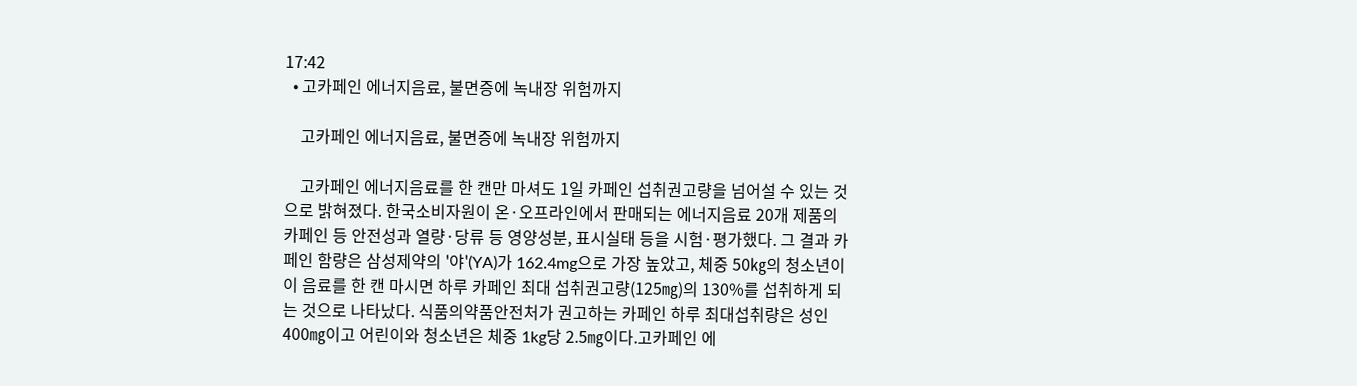17:42
  • 고카페인 에너지음료, 불면증에 녹내장 위험까지

    고카페인 에너지음료, 불면증에 녹내장 위험까지

    고카페인 에너지음료를 한 캔만 마셔도 1일 카페인 섭취권고량을 넘어설 수 있는 것으로 밝혀졌다. 한국소비자원이 온·오프라인에서 판매되는 에너지음료 20개 제품의 카페인 등 안전성과 열량·당류 등 영양성분, 표시실태 등을 시험·평가했다. 그 결과 카페인 함량은 삼성제약의 '야'(YA)가 162.4mg으로 가장 높았고, 체중 50㎏의 청소년이 이 음료를 한 캔 마시면 하루 카페인 최대 섭취권고량(125㎎)의 130%를 섭취하게 되는 것으로 나타났다. 식품의약품안전처가 권고하는 카페인 하루 최대섭취량은 성인 400㎎이고 어린이와 청소년은 체중 1kg당 2.5㎎이다.고카페인 에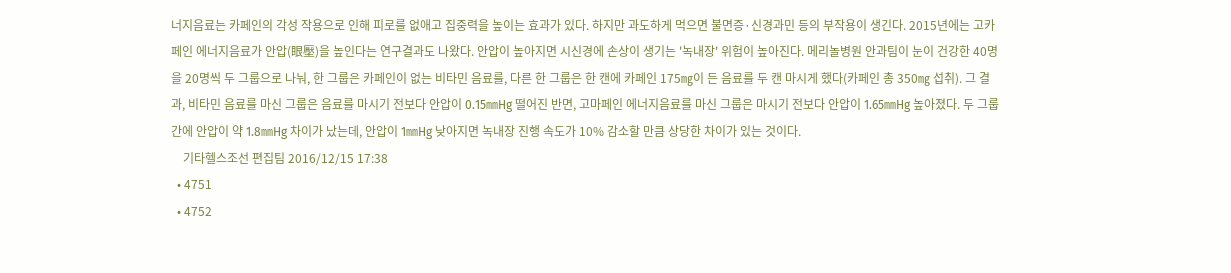너지음료는 카페인의 각성 작용으로 인해 피로를 없애고 집중력을 높이는 효과가 있다. 하지만 과도하게 먹으면 불면증·신경과민 등의 부작용이 생긴다. 2015년에는 고카페인 에너지음료가 안압(眼壓)을 높인다는 연구결과도 나왔다. 안압이 높아지면 시신경에 손상이 생기는 '녹내장' 위험이 높아진다. 메리놀병원 안과팀이 눈이 건강한 40명을 20명씩 두 그룹으로 나눠, 한 그룹은 카페인이 없는 비타민 음료를, 다른 한 그룹은 한 캔에 카페인 175㎎이 든 음료를 두 캔 마시게 했다(카페인 총 350㎎ 섭취). 그 결과, 비타민 음료를 마신 그룹은 음료를 마시기 전보다 안압이 0.15㎜Hg 떨어진 반면, 고마페인 에너지음료를 마신 그룹은 마시기 전보다 안압이 1.65㎜Hg 높아졌다. 두 그룹 간에 안압이 약 1.8㎜Hg 차이가 났는데, 안압이 1㎜Hg 낮아지면 녹내장 진행 속도가 10% 감소할 만큼 상당한 차이가 있는 것이다.
    기타헬스조선 편집팀 2016/12/15 17:38
  • 4751
  • 4752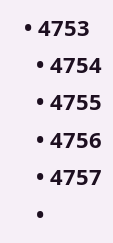• 4753
  • 4754
  • 4755
  • 4756
  • 4757
  •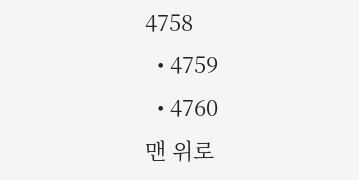4758
  • 4759
  • 4760
맨 위로